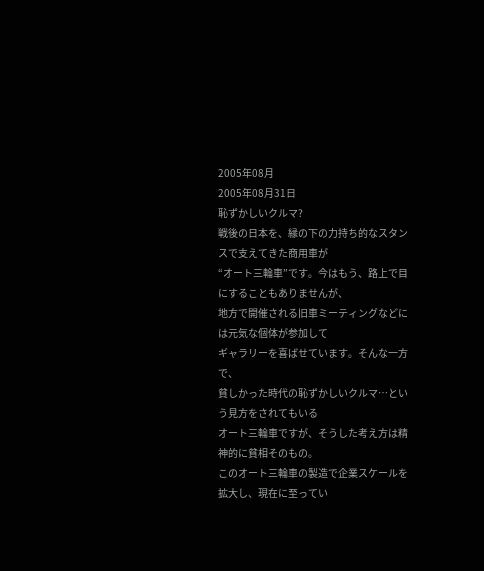2005年08月
2005年08月31日
恥ずかしいクルマ?
戦後の日本を、縁の下の力持ち的なスタンスで支えてきた商用車が
“オート三輪車”です。今はもう、路上で目にすることもありませんが、
地方で開催される旧車ミーティングなどには元気な個体が参加して
ギャラリーを喜ばせています。そんな一方で、
貧しかった時代の恥ずかしいクルマ…という見方をされてもいる
オート三輪車ですが、そうした考え方は精神的に貧相そのもの。
このオート三輪車の製造で企業スケールを拡大し、現在に至ってい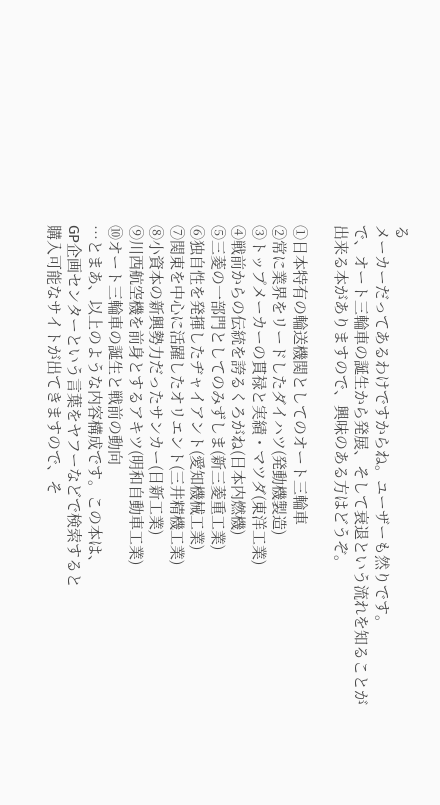る
メーカーだってあるわけですからね。ユーザーも然りです。
で、オート三輪車の誕生から発展、そして衰退という流れを知ることが
出来る本がありますので、興味のある方はどうぞ。

①日本特有の輪送機関としてのオート三輪車
②常に業界をリードしたダイハツ(発動機製造)
③トップメーカーの貫禄と実績・マツダ(東洋工業)
④戦前からの伝統を誇るくろがね(日本内燃機)
⑤三菱の一部門としてのみずしま(新三菱重工業)
⑥独自性を発揮したヂャイアント(愛知機械工業)
⑦関東を中心に活躍したオリエント(三井精機工業)
⑧小資本の新興勢力だったサンカー(日新工業)
⑨川西航空機を前身とするアキツ(明和自動車工業)
⑩オート三輪車の誕生と戦前の動向
…とまあ、以上のような内容構成です。この本は、
GP企画センターという言葉をヤフーなどで検索すると
購入可能なサイトが出てきますので、そ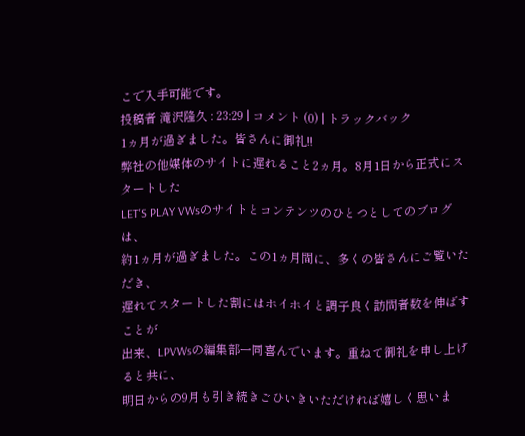こで入手可能です。
投稿者 滝沢隆久 : 23:29 | コメント (0) | トラックバック
1ヵ月が過ぎました。皆さんに御礼!!
弊社の他媒体のサイトに遅れること2ヵ月。8月1日から正式にスタートした
LET'S PLAY VWsのサイトとコンテンツのひとつとしてのブログは、
約1ヵ月が過ぎました。この1ヵ月間に、多くの皆さんにご覧いただき、
遅れてスタートした割にはホイホイと調子良く訪問者数を伸ばすことが
出来、LPVWsの編集部一同喜んでいます。重ねて御礼を申し上げると共に、
明日からの9月も引き続きごひいきいただければ嬉しく思いま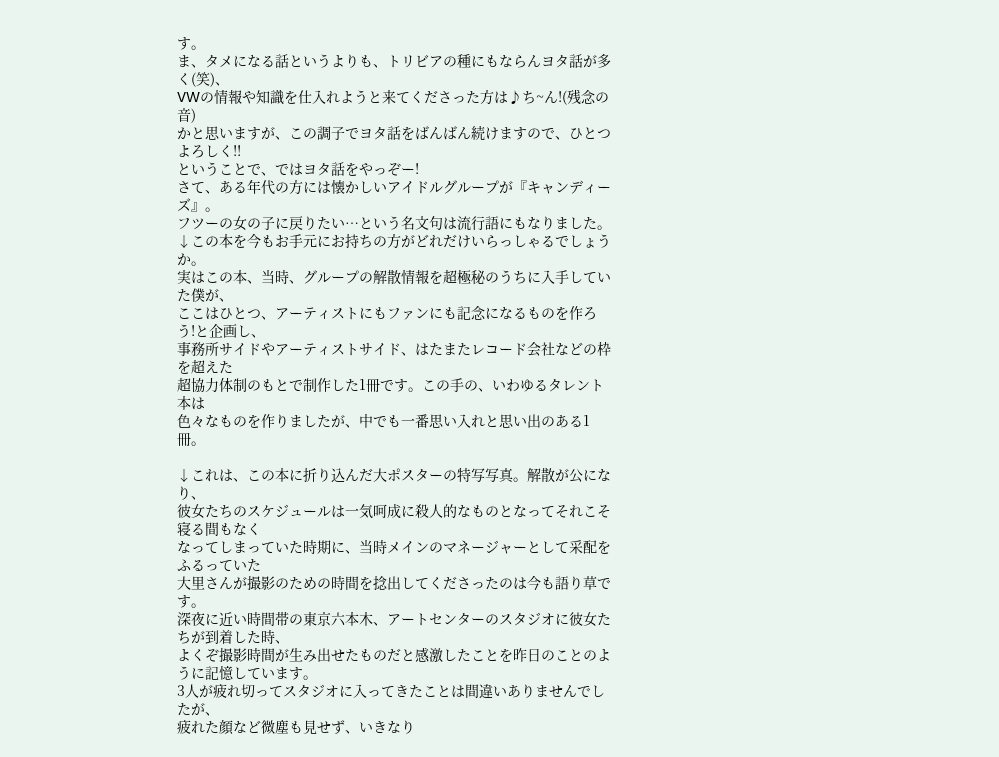す。
ま、タメになる話というよりも、トリビアの種にもならんヨタ話が多く(笑)、
VWの情報や知識を仕入れようと来てくださった方は♪ち~ん!(残念の音)
かと思いますが、この調子でヨタ話をばんばん続けますので、ひとつよろしく!!
ということで、ではヨタ話をやっぞー!
さて、ある年代の方には懐かしいアイドルグループが『キャンディーズ』。
フツーの女の子に戻りたい…という名文句は流行語にもなりました。
↓この本を今もお手元にお持ちの方がどれだけいらっしゃるでしょうか。
実はこの本、当時、グループの解散情報を超極秘のうちに入手していた僕が、
ここはひとつ、アーティストにもファンにも記念になるものを作ろう!と企画し、
事務所サイドやアーティストサイド、はたまたレコード会社などの枠を超えた
超協力体制のもとで制作した1冊です。この手の、いわゆるタレント本は
色々なものを作りましたが、中でも一番思い入れと思い出のある1冊。

↓これは、この本に折り込んだ大ポスターの特写写真。解散が公になり、
彼女たちのスケジュールは一気呵成に殺人的なものとなってそれこそ寝る間もなく
なってしまっていた時期に、当時メインのマネージャーとして采配をふるっていた
大里さんが撮影のための時間を捻出してくださったのは今も語り草です。
深夜に近い時間帯の東京六本木、アートセンターのスタジオに彼女たちが到着した時、
よくぞ撮影時間が生み出せたものだと感激したことを昨日のことのように記憶しています。
3人が疲れ切ってスタジオに入ってきたことは間違いありませんでしたが、
疲れた顔など微塵も見せず、いきなり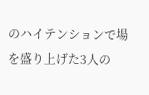のハイテンションで場を盛り上げた3人の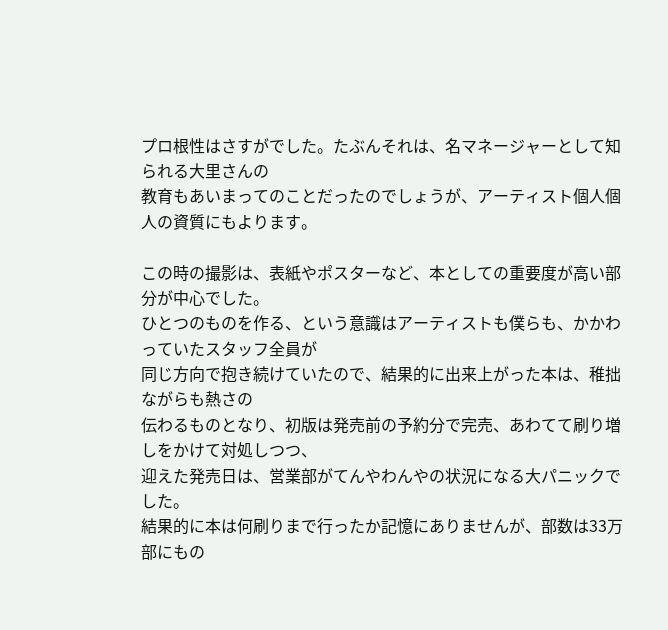プロ根性はさすがでした。たぶんそれは、名マネージャーとして知られる大里さんの
教育もあいまってのことだったのでしょうが、アーティスト個人個人の資質にもよります。

この時の撮影は、表紙やポスターなど、本としての重要度が高い部分が中心でした。
ひとつのものを作る、という意識はアーティストも僕らも、かかわっていたスタッフ全員が
同じ方向で抱き続けていたので、結果的に出来上がった本は、稚拙ながらも熱さの
伝わるものとなり、初版は発売前の予約分で完売、あわてて刷り増しをかけて対処しつつ、
迎えた発売日は、営業部がてんやわんやの状況になる大パニックでした。
結果的に本は何刷りまで行ったか記憶にありませんが、部数は33万部にもの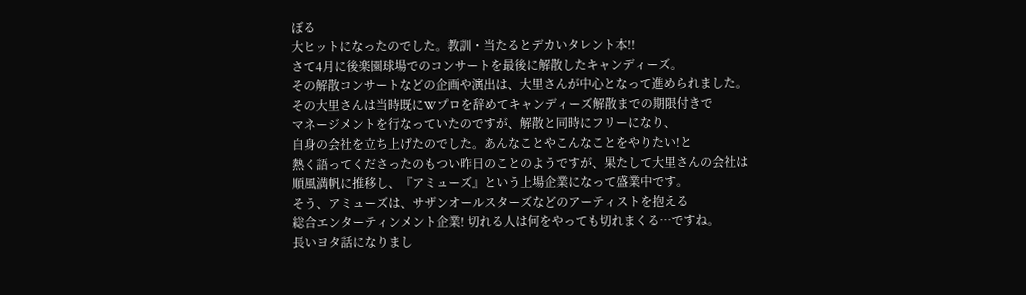ぼる
大ヒットになったのでした。教訓・当たるとデカいタレント本!!
さて4月に後楽園球場でのコンサートを最後に解散したキャンディーズ。
その解散コンサートなどの企画や演出は、大里さんが中心となって進められました。
その大里さんは当時既にWプロを辞めてキャンディーズ解散までの期限付きで
マネージメントを行なっていたのですが、解散と同時にフリーになり、
自身の会社を立ち上げたのでした。あんなことやこんなことをやりたい!と
熱く語ってくださったのもつい昨日のことのようですが、果たして大里さんの会社は
順風満帆に推移し、『アミューズ』という上場企業になって盛業中です。
そう、アミューズは、サザンオールスターズなどのアーティストを抱える
総合エンターティンメント企業! 切れる人は何をやっても切れまくる…ですね。
長いヨタ話になりまし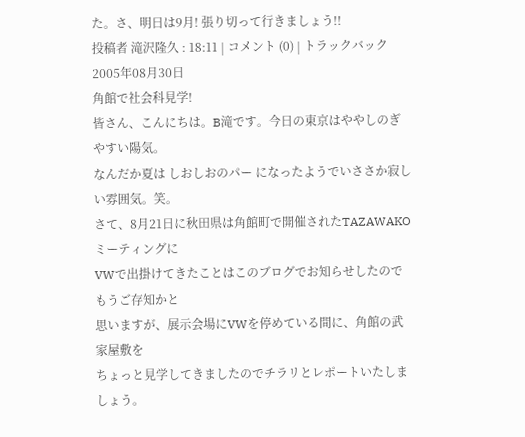た。さ、明日は9月! 張り切って行きましょう!!
投稿者 滝沢隆久 : 18:11 | コメント (0) | トラックバック
2005年08月30日
角館で社会科見学!
皆さん、こんにちは。B滝です。今日の東京はややしのぎやすい陽気。
なんだか夏は しおしおのパー になったようでいささか寂しい雰囲気。笑。
さて、8月21日に秋田県は角館町で開催されたTAZAWAKOミーティングに
VWで出掛けてきたことはこのブログでお知らせしたのでもうご存知かと
思いますが、展示会場にVWを停めている間に、角館の武家屋敷を
ちょっと見学してきましたのでチラリとレポートいたしましょう。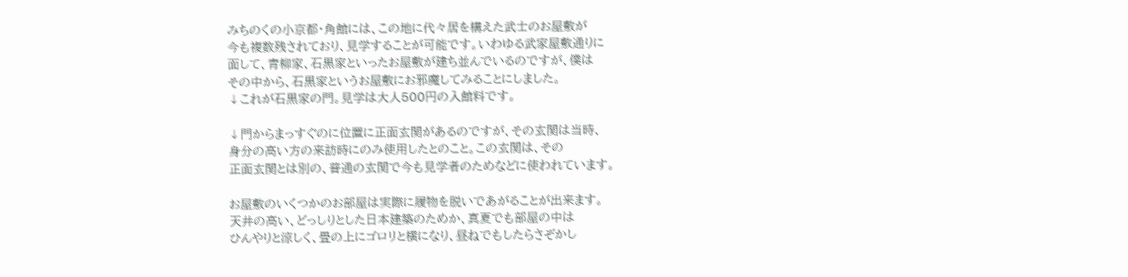みちのくの小京都・角館には、この地に代々居を構えた武士のお屋敷が
今も複数残されており、見学することが可能です。いわゆる武家屋敷通りに
面して、青柳家、石黒家といったお屋敷が建ち並んでいるのですが、僕は
その中から、石黒家というお屋敷にお邪魔してみることにしました。
↓これが石黒家の門。見学は大人500円の入館料です。

↓門からまっすぐのに位置に正面玄関があるのですが、その玄関は当時、
身分の高い方の来訪時にのみ使用したとのこと。この玄関は、その
正面玄関とは別の、普通の玄関で今も見学者のためなどに使われています。

お屋敷のいくつかのお部屋は実際に履物を脱いであがることが出来ます。
天井の高い、どっしりとした日本建築のためか、真夏でも部屋の中は
ひんやりと涼しく、畳の上にゴロリと横になり、昼ねでもしたらさぞかし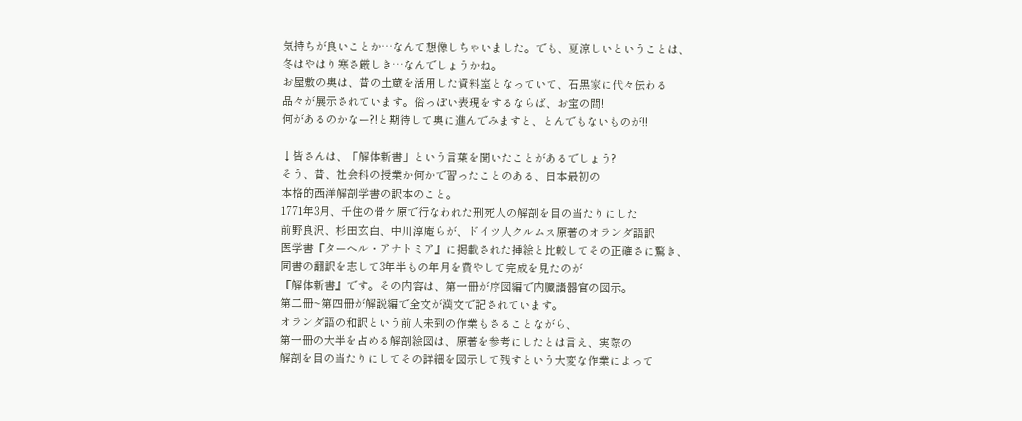気持ちが良いことか…なんて想像しちゃいました。でも、夏涼しいということは、
冬はやはり寒さ厳しき…なんでしょうかね。
お屋敷の奥は、昔の土蔵を活用した資料室となっていて、石黒家に代々伝わる
品々が展示されています。俗っぽい表現をするならば、お宝の間!
何があるのかなー?!と期待して奥に進んでみますと、とんでもないものが!!

↓皆さんは、「解体新書」という言葉を聞いたことがあるでしょう?
そう、昔、社会科の授業か何かで習ったことのある、日本最初の
本格的西洋解剖学書の訳本のこと。
1771年3月、千住の骨ケ原で行なわれた刑死人の解剖を目の当たりにした
前野良沢、杉田玄白、中川淳庵らが、ドイツ人クルムス原著のオランダ語訳
医学書『ターヘル・アナトミア』に掲載された挿絵と比較してその正確さに驚き、
同書の翻訳を志して3年半もの年月を費やして完成を見たのが
『解体新書』です。その内容は、第一冊が序図編で内臓諸器官の図示。
第二冊~第四冊が解説編で全文が漢文で記されています。
オランダ語の和訳という前人未到の作業もさることながら、
第一冊の大半を占める解剖絵図は、原著を参考にしたとは言え、実際の
解剖を目の当たりにしてその詳細を図示して残すという大変な作業によって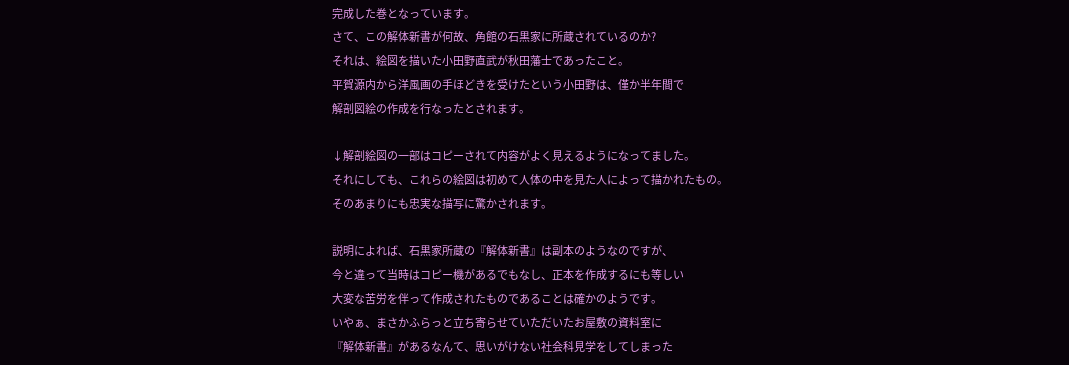完成した巻となっています。
さて、この解体新書が何故、角館の石黒家に所蔵されているのか?
それは、絵図を描いた小田野直武が秋田藩士であったこと。
平賀源内から洋風画の手ほどきを受けたという小田野は、僅か半年間で
解剖図絵の作成を行なったとされます。

↓解剖絵図の一部はコピーされて内容がよく見えるようになってました。
それにしても、これらの絵図は初めて人体の中を見た人によって描かれたもの。
そのあまりにも忠実な描写に驚かされます。

説明によれば、石黒家所蔵の『解体新書』は副本のようなのですが、
今と違って当時はコピー機があるでもなし、正本を作成するにも等しい
大変な苦労を伴って作成されたものであることは確かのようです。
いやぁ、まさかふらっと立ち寄らせていただいたお屋敷の資料室に
『解体新書』があるなんて、思いがけない社会科見学をしてしまった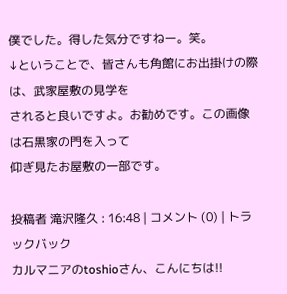僕でした。得した気分ですねー。笑。
↓ということで、皆さんも角館にお出掛けの際は、武家屋敷の見学を
されると良いですよ。お勧めです。この画像は石黒家の門を入って
仰ぎ見たお屋敷の一部です。

投稿者 滝沢隆久 : 16:48 | コメント (0) | トラックバック
カルマニアのtoshioさん、こんにちは!!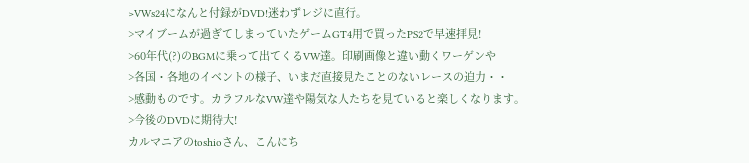>VWs24になんと付録がDVD!迷わずレジに直行。
>マイブームが過ぎてしまっていたゲームGT4用で買ったPS2で早速拝見!
>60年代(?)のBGMに乗って出てくるVW達。印刷画像と違い動くワーゲンや
>各国・各地のイベントの様子、いまだ直接見たことのないレースの迫力・・
>感動ものです。カラフルなVW達や陽気な人たちを見ていると楽しくなります。
>今後のDVDに期待大!
カルマニアのtoshioさん、こんにち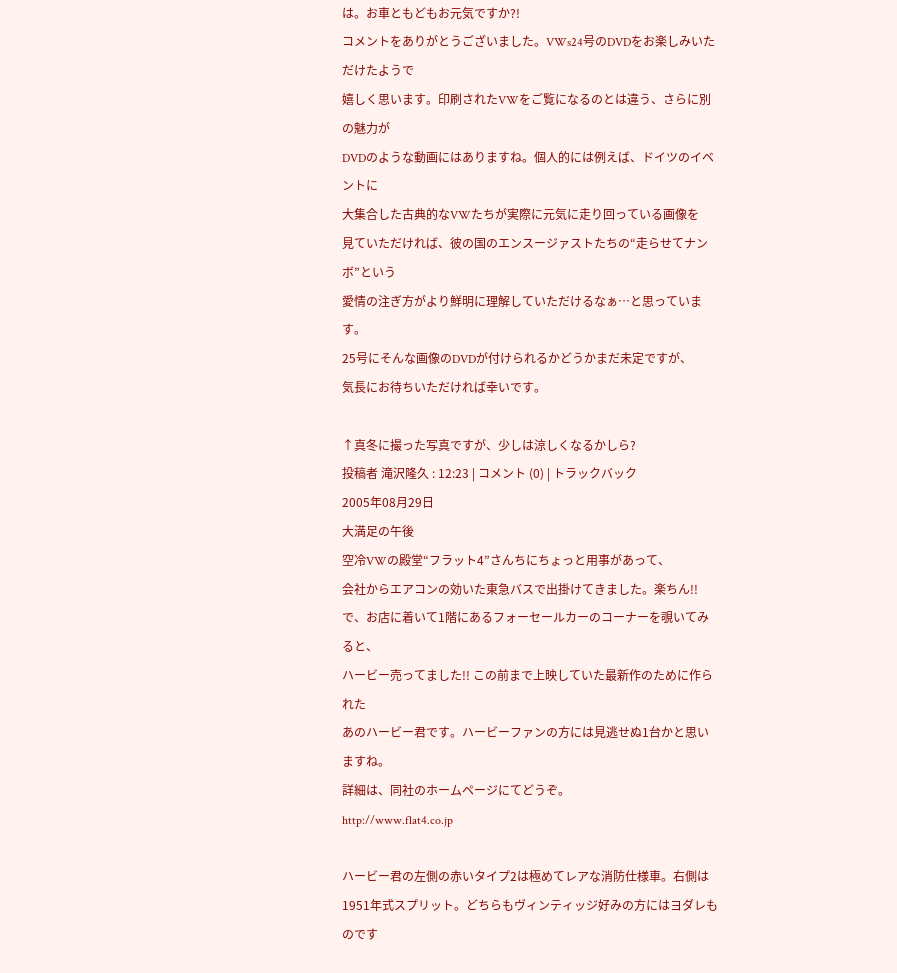は。お車ともどもお元気ですか?!
コメントをありがとうございました。VWs24号のDVDをお楽しみいただけたようで
嬉しく思います。印刷されたVWをご覧になるのとは違う、さらに別の魅力が
DVDのような動画にはありますね。個人的には例えば、ドイツのイベントに
大集合した古典的なVWたちが実際に元気に走り回っている画像を
見ていただければ、彼の国のエンスージァストたちの“走らせてナンボ”という
愛情の注ぎ方がより鮮明に理解していただけるなぁ…と思っています。
25号にそんな画像のDVDが付けられるかどうかまだ未定ですが、
気長にお待ちいただければ幸いです。

↑真冬に撮った写真ですが、少しは涼しくなるかしら?
投稿者 滝沢隆久 : 12:23 | コメント (0) | トラックバック
2005年08月29日
大満足の午後
空冷VWの殿堂“フラット4”さんちにちょっと用事があって、
会社からエアコンの効いた東急バスで出掛けてきました。楽ちん!!
で、お店に着いて1階にあるフォーセールカーのコーナーを覗いてみると、
ハービー売ってました!! この前まで上映していた最新作のために作られた
あのハービー君です。ハービーファンの方には見逃せぬ1台かと思いますね。
詳細は、同社のホームページにてどうぞ。
http://www.flat4.co.jp

ハービー君の左側の赤いタイプ2は極めてレアな消防仕様車。右側は
1951年式スプリット。どちらもヴィンティッジ好みの方にはヨダレものです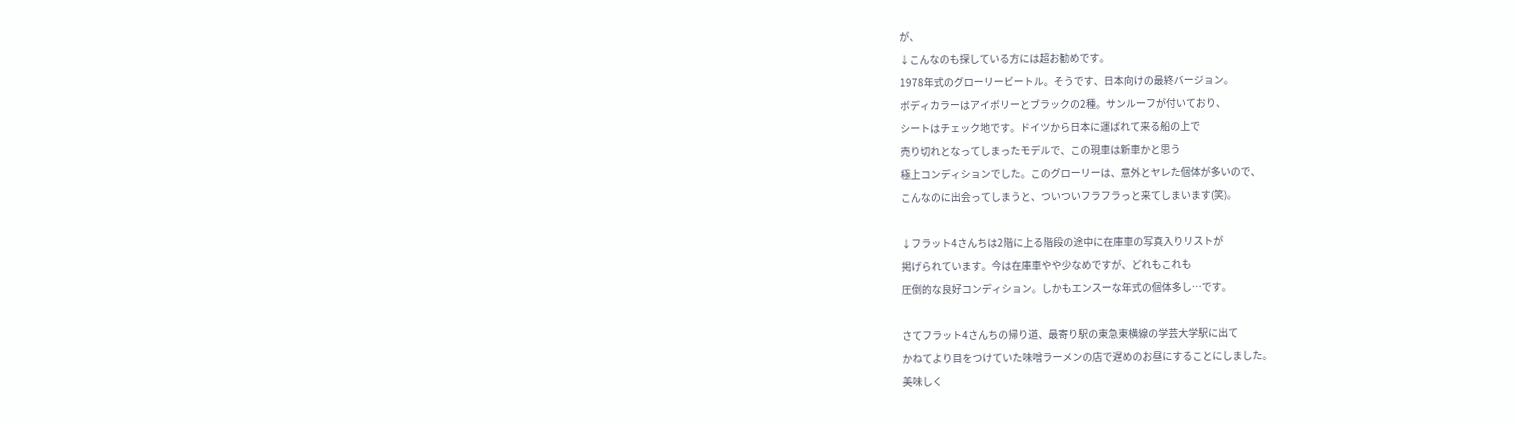が、
↓こんなのも探している方には超お勧めです。
1978年式のグローリービートル。そうです、日本向けの最終バージョン。
ボディカラーはアイボリーとブラックの2種。サンルーフが付いており、
シートはチェック地です。ドイツから日本に運ばれて来る船の上で
売り切れとなってしまったモデルで、この現車は新車かと思う
極上コンディションでした。このグローリーは、意外とヤレた個体が多いので、
こんなのに出会ってしまうと、ついついフラフラっと来てしまいます(笑)。

↓フラット4さんちは2階に上る階段の途中に在庫車の写真入りリストが
掲げられています。今は在庫車やや少なめですが、どれもこれも
圧倒的な良好コンディション。しかもエンスーな年式の個体多し…です。

さてフラット4さんちの帰り道、最寄り駅の東急東横線の学芸大学駅に出て
かねてより目をつけていた味噌ラーメンの店で遅めのお昼にすることにしました。
美味しく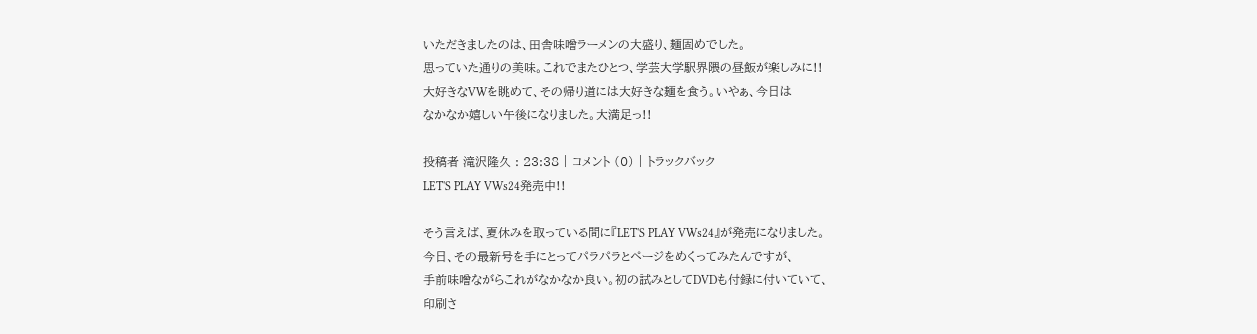いただきましたのは、田舎味噌ラーメンの大盛り、麺固めでした。
思っていた通りの美味。これでまたひとつ、学芸大学駅界隈の昼飯が楽しみに!!
大好きなVWを眺めて、その帰り道には大好きな麺を食う。いやぁ、今日は
なかなか嬉しい午後になりました。大満足っ!!

投稿者 滝沢隆久 : 23:38 | コメント (0) | トラックバック
LET'S PLAY VWs24発売中!!

そう言えば、夏休みを取っている間に『LET'S PLAY VWs24』が発売になりました。
今日、その最新号を手にとってパラパラとページをめくってみたんですが、
手前味噌ながらこれがなかなか良い。初の試みとしてDVDも付録に付いていて、
印刷さ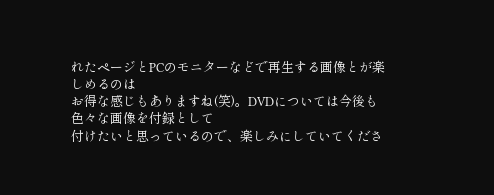れたページとPCのモニターなどで再生する画像とが楽しめるのは
お得な感じもありますね(笑)。DVDについては今後も色々な画像を付録として
付けたいと思っているので、楽しみにしていてくださ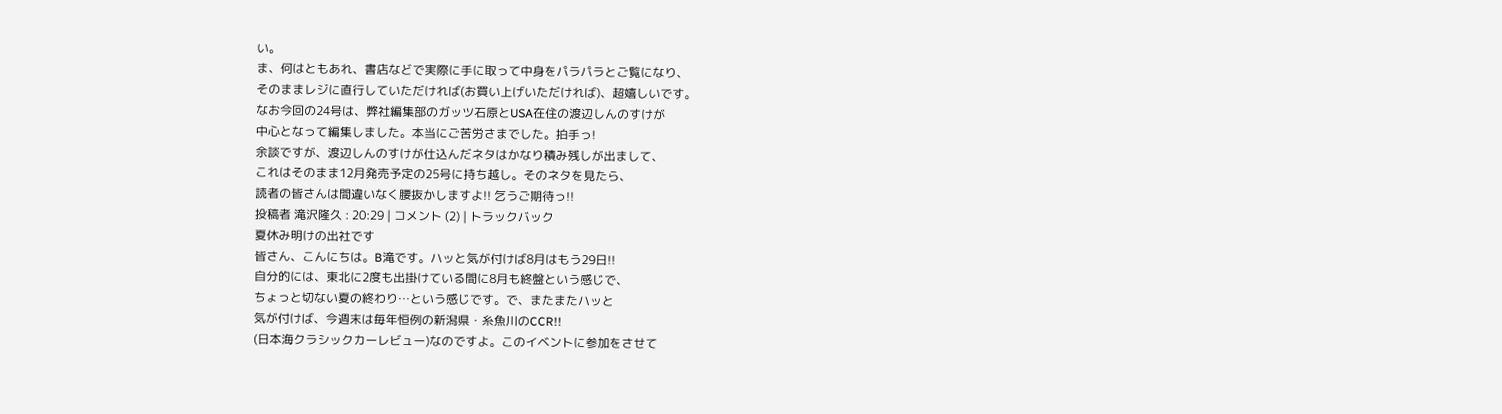い。
ま、何はともあれ、書店などで実際に手に取って中身をパラパラとご覧になり、
そのままレジに直行していただければ(お買い上げいただければ)、超嬉しいです。
なお今回の24号は、弊社編集部のガッツ石原とUSA在住の渡辺しんのすけが
中心となって編集しました。本当にご苦労さまでした。拍手っ!
余談ですが、渡辺しんのすけが仕込んだネタはかなり積み残しが出まして、
これはそのまま12月発売予定の25号に持ち越し。そのネタを見たら、
読者の皆さんは間違いなく腰抜かしますよ!! 乞うご期待っ!!
投稿者 滝沢隆久 : 20:29 | コメント (2) | トラックバック
夏休み明けの出社です
皆さん、こんにちは。B滝です。ハッと気が付けば8月はもう29日!!
自分的には、東北に2度も出掛けている間に8月も終盤という感じで、
ちょっと切ない夏の終わり…という感じです。で、またまたハッと
気が付けば、今週末は毎年恒例の新潟県・糸魚川のCCR!!
(日本海クラシックカーレビュー)なのですよ。このイベントに参加をさせて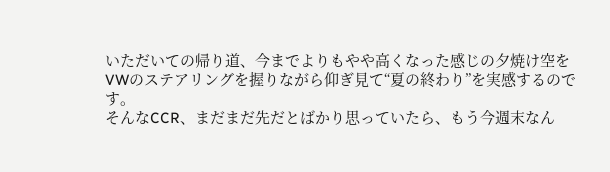いただいての帰り道、今までよりもやや高くなった感じの夕焼け空を
VWのステアリングを握りながら仰ぎ見て“夏の終わり”を実感するのです。
そんなCCR、まだまだ先だとばかり思っていたら、もう今週末なん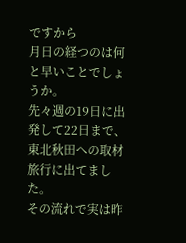ですから
月日の経つのは何と早いことでしょうか。
先々週の19日に出発して22日まで、東北秋田への取材旅行に出てました。
その流れで実は昨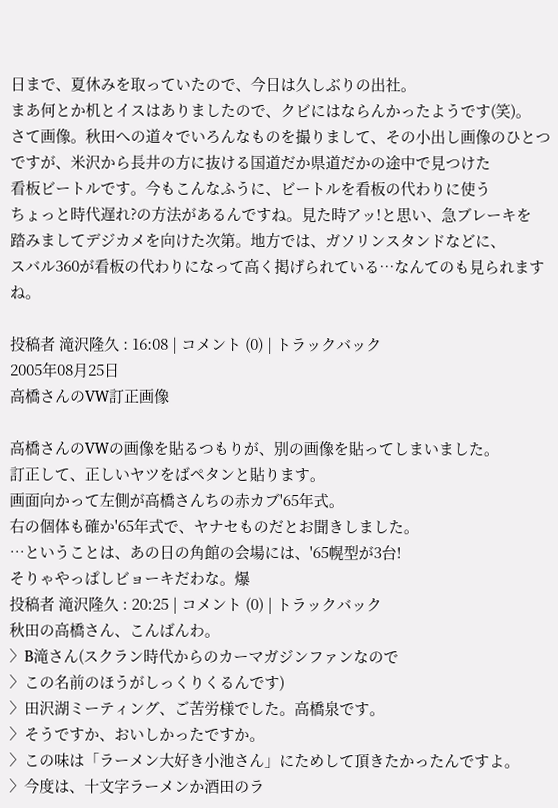日まで、夏休みを取っていたので、今日は久しぶりの出社。
まあ何とか机とイスはありましたので、クビにはならんかったようです(笑)。
さて画像。秋田への道々でいろんなものを撮りまして、その小出し画像のひとつ
ですが、米沢から長井の方に抜ける国道だか県道だかの途中で見つけた
看板ビートルです。今もこんなふうに、ビートルを看板の代わりに使う
ちょっと時代遅れ?の方法があるんですね。見た時アッ!と思い、急ブレーキを
踏みましてデジカメを向けた次第。地方では、ガソリンスタンドなどに、
スバル360が看板の代わりになって高く掲げられている…なんてのも見られますね。

投稿者 滝沢隆久 : 16:08 | コメント (0) | トラックバック
2005年08月25日
高橋さんのVW訂正画像

高橋さんのVWの画像を貼るつもりが、別の画像を貼ってしまいました。
訂正して、正しいヤツをばペタンと貼ります。
画面向かって左側が高橋さんちの赤カブ'65年式。
右の個体も確か'65年式で、ヤナセものだとお聞きしました。
…ということは、あの日の角館の会場には、'65幌型が3台!
そりゃやっぱしビョーキだわな。爆
投稿者 滝沢隆久 : 20:25 | コメント (0) | トラックバック
秋田の高橋さん、こんばんわ。
〉B滝さん(スクラン時代からのカーマガジンファンなので
〉この名前のほうがしっくりくるんです)
〉田沢湖ミーティング、ご苦労様でした。高橋泉です。
〉そうですか、おいしかったですか。
〉この味は「ラーメン大好き小池さん」にためして頂きたかったんですよ。
〉今度は、十文字ラーメンか酒田のラ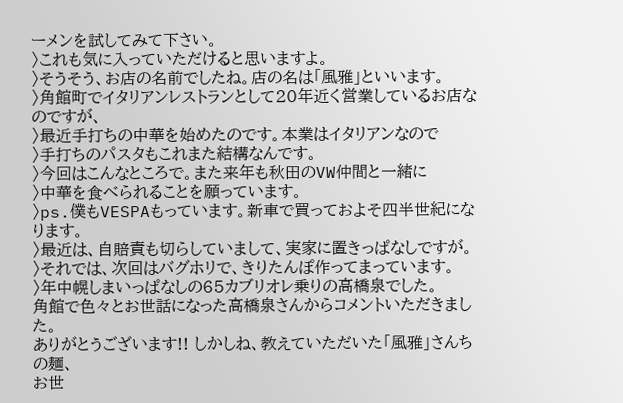ーメンを試してみて下さい。
〉これも気に入っていただけると思いますよ。
〉そうそう、お店の名前でしたね。店の名は「風雅」といいます。
〉角館町でイタリアンレストランとして20年近く営業しているお店なのですが、
〉最近手打ちの中華を始めたのです。本業はイタリアンなので
〉手打ちのパスタもこれまた結構なんです。
〉今回はこんなところで。また来年も秋田のVW仲間と一緒に
〉中華を食べられることを願っています。
〉ps.僕もVESPAもっています。新車で買っておよそ四半世紀になります。
〉最近は、自賠責も切らしていまして、実家に置きっぱなしですが。
〉それでは、次回はバグホリで、きりたんぽ作ってまっています。
〉年中幌しまいっぱなしの65カブリオレ乗りの高橋泉でした。
角館で色々とお世話になった高橋泉さんからコメントいただきました。
ありがとうございます!! しかしね、教えていただいた「風雅」さんちの麺、
お世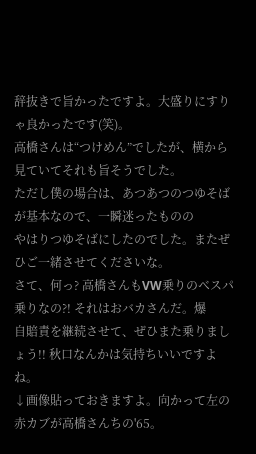辞抜きで旨かったですよ。大盛りにすりゃ良かったです(笑)。
高橋さんは“つけめん”でしたが、横から見ていてそれも旨そうでした。
ただし僕の場合は、あつあつのつゆそばが基本なので、一瞬迷ったものの
やはりつゆそばにしたのでした。またぜひご一緒させてくださいな。
さて、何っ? 高橋さんもVW乗りのベスパ乗りなの?! それはおバカさんだ。爆
自賠責を継続させて、ぜひまた乗りましょう!! 秋口なんかは気持ちいいですよね。
↓画像貼っておきますよ。向かって左の赤カブが高橋さんちの'65。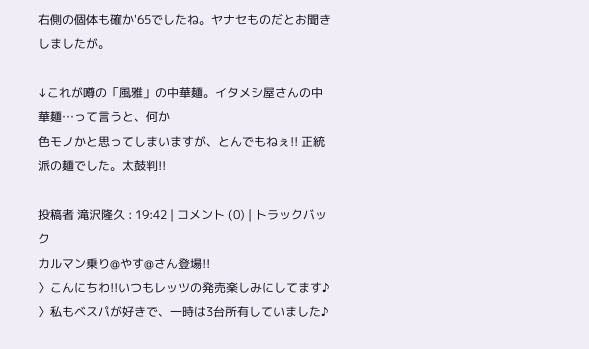右側の個体も確か'65でしたね。ヤナセものだとお聞きしましたが。

↓これが噂の「風雅」の中華麺。イタメシ屋さんの中華麺…って言うと、何か
色モノかと思ってしまいますが、とんでもねぇ!! 正統派の麺でした。太鼓判!!

投稿者 滝沢隆久 : 19:42 | コメント (0) | トラックバック
カルマン乗り@やす@さん登場!!
〉こんにちわ!!いつもレッツの発売楽しみにしてます♪
〉私もベスパが好きで、一時は3台所有していました♪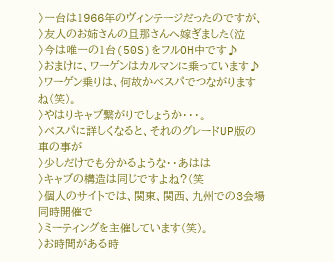〉一台は1966年のヴィンテージだったのですが、
〉友人のお姉さんの旦那さんへ嫁ぎました(泣
〉今は唯一の1台(50S)をフルOH中です♪
〉おまけに、ワーゲンはカルマンに乗っています♪
〉ワーゲン乗りは、何故かベスパでつながりますね(笑)。
〉やはりキャブ繋がりでしょうか・・・。
〉ベスパに詳しくなると、それのグレードUP版の車の事が
〉少しだけでも分かるような・・あはは
〉キャブの構造は同じですよね?(笑
〉個人のサイトでは、関東、関西、九州での3会場同時開催で
〉ミーティングを主催しています(笑)。
〉お時間がある時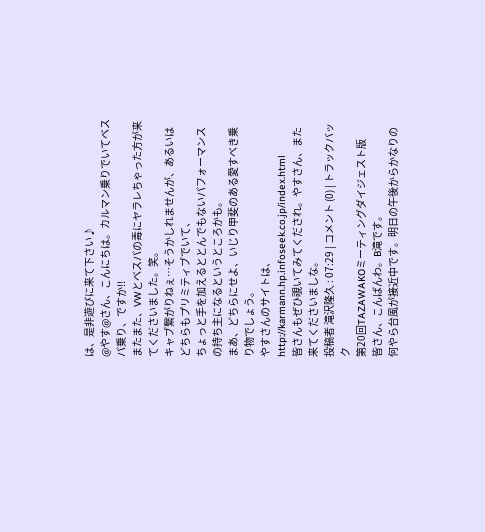は、是非遊びに来て下さい♪
@やす@さん、こんにちは。カルマン乗りでいてベスパ乗り、ですか!!
またまた、VWとベスパの毒にヤラレちゃった方が来てくださいました。笑。
キャブ繋がりねぇ…そうかしれませんが、あるいはどちらもプリミティブでいて、
ちょっと手を加えるととんでもないパフォーマンスの持ち主になるというところかも。
まあ、どちらにせよ、いじり甲斐のある愛すべき乗り物でしょう。
やすさんのサイトは、
http://karmann.hp.infoseek.co.jp/index.html
皆さんもぜひ覗いてみてくだされ。やすさん、また来てくださいましな。
投稿者 滝沢隆久 : 07:29 | コメント (0) | トラックバック
第20回TAZAWAKOミーティングダイジェスト版
皆さん、こんばんわ。B滝です。
何やら台風が接近中です。明日の午後からかなりの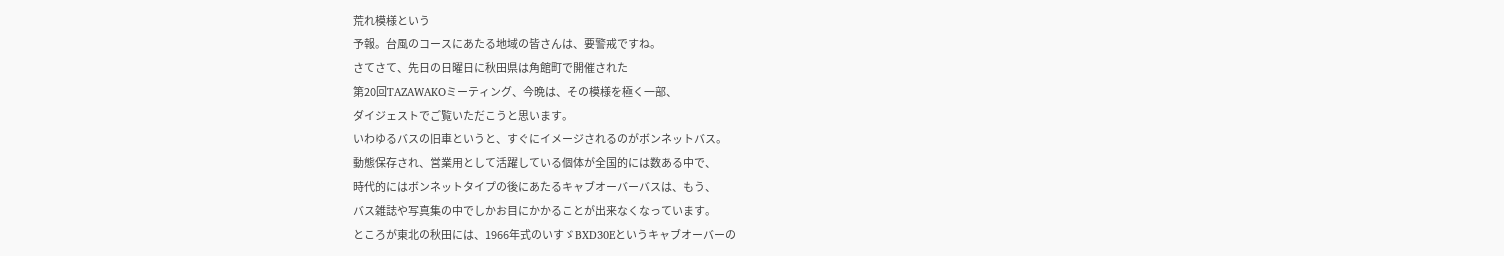荒れ模様という
予報。台風のコースにあたる地域の皆さんは、要警戒ですね。
さてさて、先日の日曜日に秋田県は角館町で開催された
第20回TAZAWAKOミーティング、今晩は、その模様を極く一部、
ダイジェストでご覧いただこうと思います。
いわゆるバスの旧車というと、すぐにイメージされるのがボンネットバス。
動態保存され、営業用として活躍している個体が全国的には数ある中で、
時代的にはボンネットタイプの後にあたるキャブオーバーバスは、もう、
バス雑誌や写真集の中でしかお目にかかることが出来なくなっています。
ところが東北の秋田には、1966年式のいすゞBXD30Eというキャブオーバーの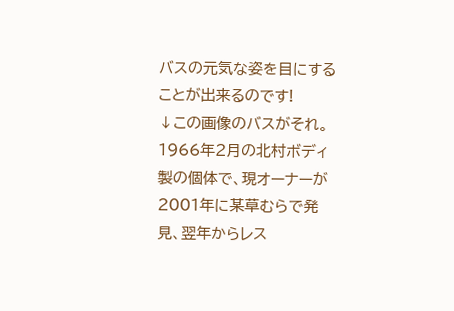バスの元気な姿を目にすることが出来るのです!
↓この画像のバスがそれ。1966年2月の北村ボディ製の個体で、現オーナーが
2001年に某草むらで発見、翌年からレス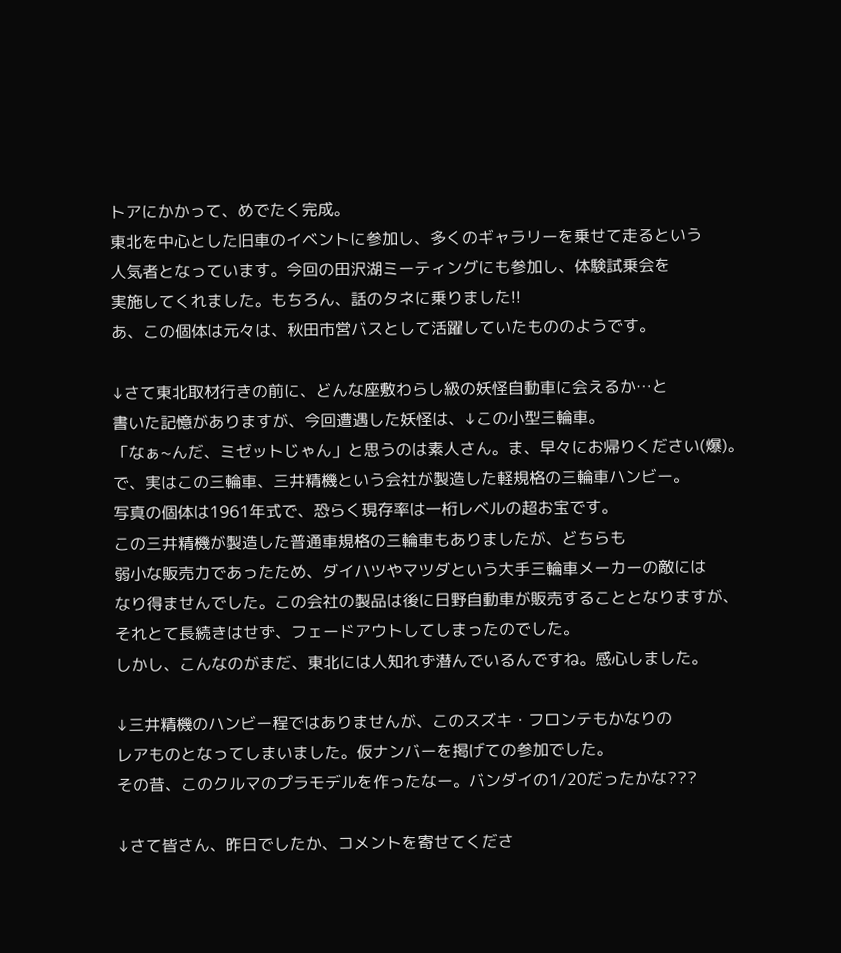トアにかかって、めでたく完成。
東北を中心とした旧車のイベントに参加し、多くのギャラリーを乗せて走るという
人気者となっています。今回の田沢湖ミーティングにも参加し、体験試乗会を
実施してくれました。もちろん、話のタネに乗りました!!
あ、この個体は元々は、秋田市営バスとして活躍していたもののようです。

↓さて東北取材行きの前に、どんな座敷わらし級の妖怪自動車に会えるか…と
書いた記憶がありますが、今回遭遇した妖怪は、↓この小型三輪車。
「なぁ~んだ、ミゼットじゃん」と思うのは素人さん。ま、早々にお帰りください(爆)。
で、実はこの三輪車、三井精機という会社が製造した軽規格の三輪車ハンビー。
写真の個体は1961年式で、恐らく現存率は一桁レベルの超お宝です。
この三井精機が製造した普通車規格の三輪車もありましたが、どちらも
弱小な販売力であったため、ダイハツやマツダという大手三輪車メーカーの敵には
なり得ませんでした。この会社の製品は後に日野自動車が販売することとなりますが、
それとて長続きはせず、フェードアウトしてしまったのでした。
しかし、こんなのがまだ、東北には人知れず潜んでいるんですね。感心しました。

↓三井精機のハンビー程ではありませんが、このスズキ・フロンテもかなりの
レアものとなってしまいました。仮ナンバーを掲げての参加でした。
その昔、このクルマのプラモデルを作ったなー。バンダイの1/20だったかな???

↓さて皆さん、昨日でしたか、コメントを寄せてくださ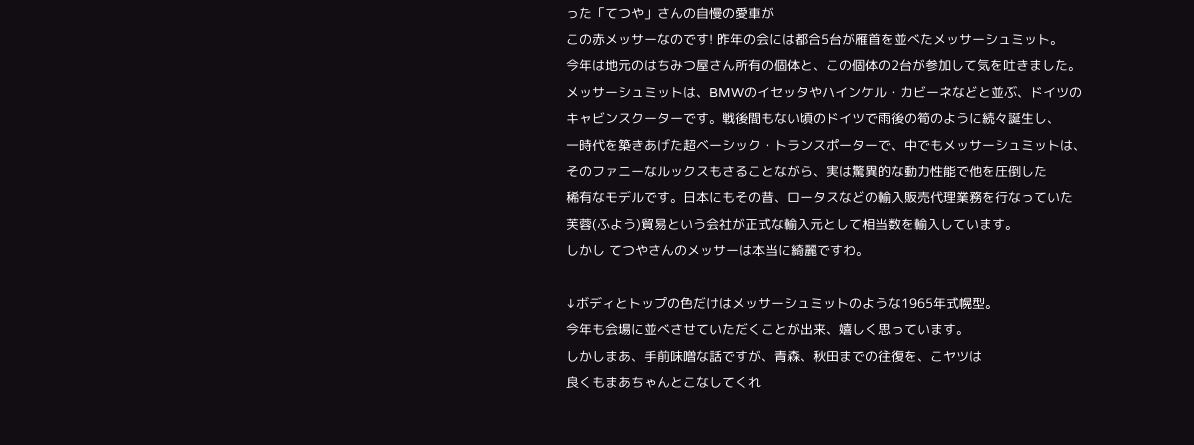った「てつや」さんの自慢の愛車が
この赤メッサーなのです! 昨年の会には都合5台が雁首を並べたメッサーシュミット。
今年は地元のはちみつ屋さん所有の個体と、この個体の2台が参加して気を吐きました。
メッサーシュミットは、BMWのイセッタやハインケル・カビーネなどと並ぶ、ドイツの
キャビンスクーターです。戦後間もない頃のドイツで雨後の筍のように続々誕生し、
一時代を築きあげた超ベーシック・トランスポーターで、中でもメッサーシュミットは、
そのファニーなルックスもさることながら、実は驚異的な動力性能で他を圧倒した
稀有なモデルです。日本にもその昔、ロータスなどの輸入販売代理業務を行なっていた
芙蓉(ふよう)貿易という会社が正式な輸入元として相当数を輸入しています。
しかし てつやさんのメッサーは本当に綺麗ですわ。

↓ボディとトップの色だけはメッサーシュミットのような1965年式幌型。
今年も会場に並べさせていただくことが出来、嬉しく思っています。
しかしまあ、手前味噌な話ですが、青森、秋田までの往復を、こヤツは
良くもまあちゃんとこなしてくれ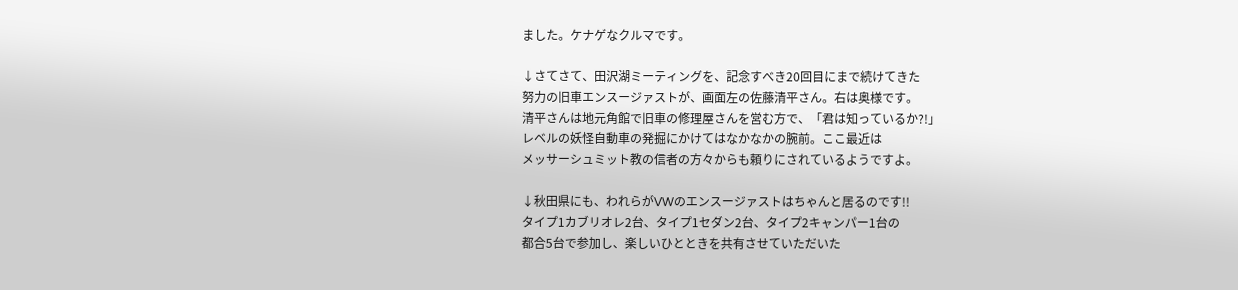ました。ケナゲなクルマです。

↓さてさて、田沢湖ミーティングを、記念すべき20回目にまで続けてきた
努力の旧車エンスージァストが、画面左の佐藤清平さん。右は奥様です。
清平さんは地元角館で旧車の修理屋さんを営む方で、「君は知っているか?!」
レベルの妖怪自動車の発掘にかけてはなかなかの腕前。ここ最近は
メッサーシュミット教の信者の方々からも頼りにされているようですよ。

↓秋田県にも、われらがVWのエンスージァストはちゃんと居るのです!!
タイプ1カブリオレ2台、タイプ1セダン2台、タイプ2キャンパー1台の
都合5台で参加し、楽しいひとときを共有させていただいた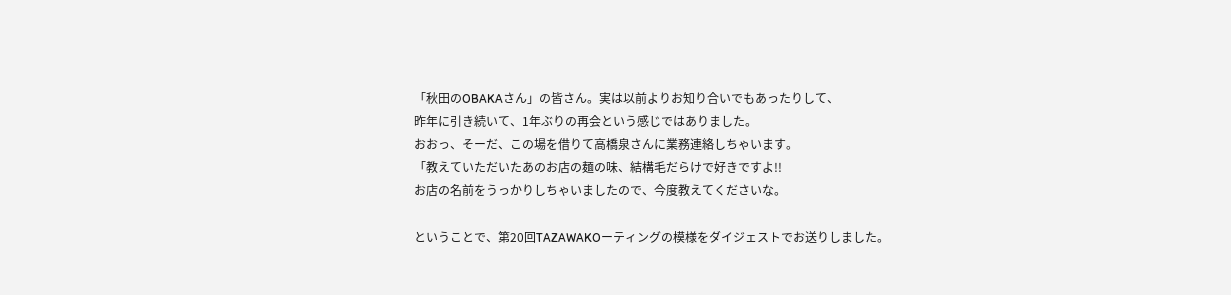「秋田のOBAKAさん」の皆さん。実は以前よりお知り合いでもあったりして、
昨年に引き続いて、1年ぶりの再会という感じではありました。
おおっ、そーだ、この場を借りて高橋泉さんに業務連絡しちゃいます。
「教えていただいたあのお店の麺の味、結構毛だらけで好きですよ!!
お店の名前をうっかりしちゃいましたので、今度教えてくださいな。

ということで、第20回TAZAWAKOーティングの模様をダイジェストでお送りしました。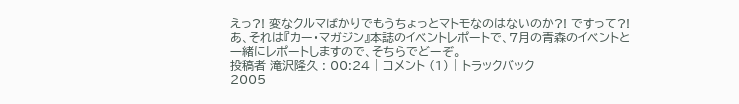えっ?! 変なクルマばかりでもうちょっとマトモなのはないのか?! ですって?!
あ、それは『カー・マガジン』本誌のイベントレポートで、7月の青森のイベントと
一緒にレポートしますので、そちらでどーぞ。
投稿者 滝沢隆久 : 00:24 | コメント (1) | トラックバック
2005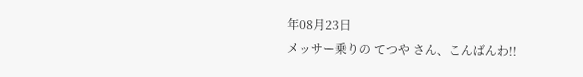年08月23日
メッサー乗りの てつや さん、こんばんわ!!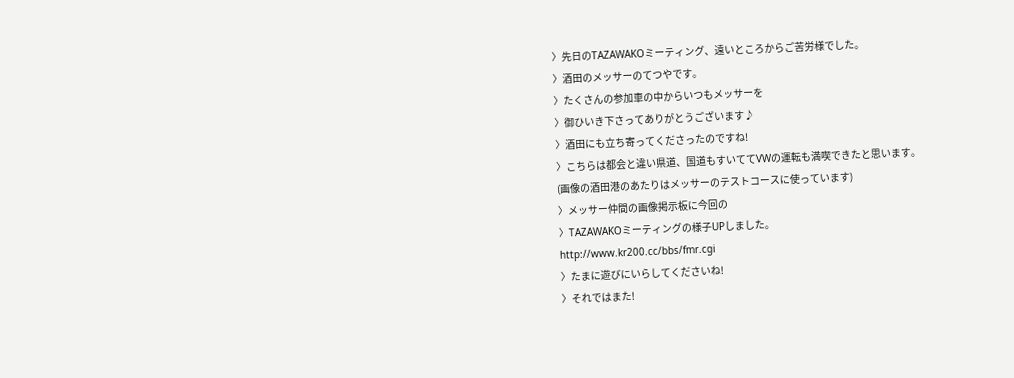〉先日のTAZAWAKOミーティング、遠いところからご苦労様でした。
〉酒田のメッサーのてつやです。
〉たくさんの参加車の中からいつもメッサーを
〉御ひいき下さってありがとうございます♪
〉酒田にも立ち寄ってくださったのですね!
〉こちらは都会と違い県道、国道もすいててVWの運転も満喫できたと思います。
(画像の酒田港のあたりはメッサーのテストコースに使っています)
〉メッサー仲間の画像掲示板に今回の
〉TAZAWAKOミーティングの様子UPしました。
http://www.kr200.cc/bbs/fmr.cgi
〉たまに遊びにいらしてくださいね!
〉それではまた!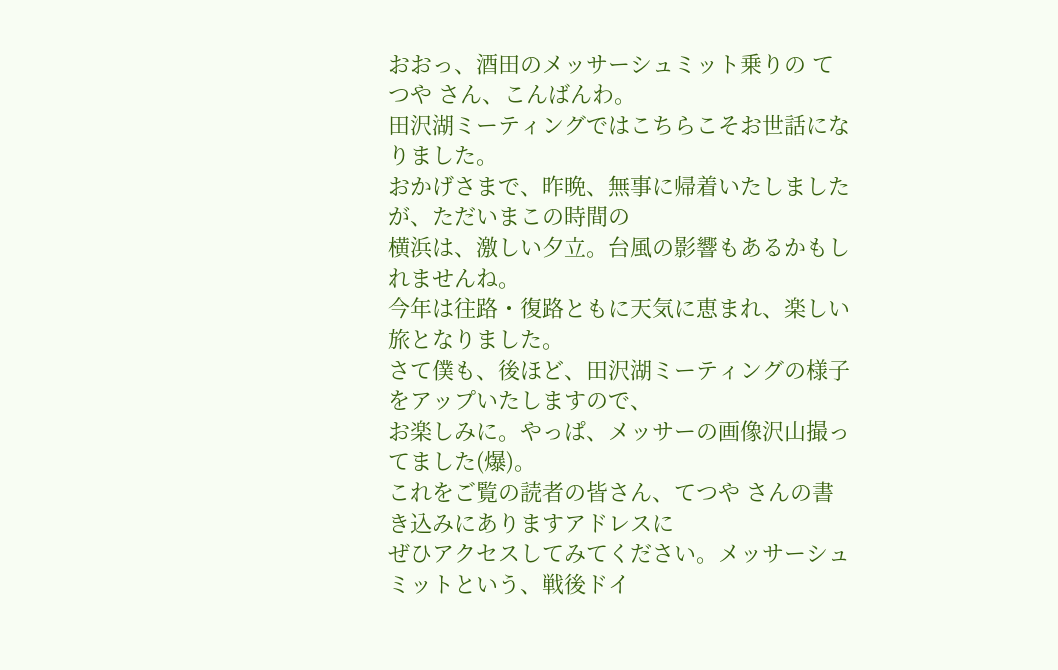おおっ、酒田のメッサーシュミット乗りの てつや さん、こんばんわ。
田沢湖ミーティングではこちらこそお世話になりました。
おかげさまで、昨晩、無事に帰着いたしましたが、ただいまこの時間の
横浜は、激しい夕立。台風の影響もあるかもしれませんね。
今年は往路・復路ともに天気に恵まれ、楽しい旅となりました。
さて僕も、後ほど、田沢湖ミーティングの様子をアップいたしますので、
お楽しみに。やっぱ、メッサーの画像沢山撮ってました(爆)。
これをご覧の読者の皆さん、てつや さんの書き込みにありますアドレスに
ぜひアクセスしてみてください。メッサーシュミットという、戦後ドイ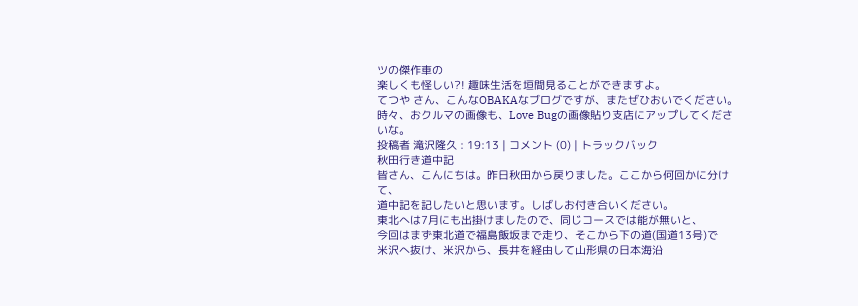ツの傑作車の
楽しくも怪しい?! 趣味生活を垣間見ることができますよ。
てつや さん、こんなOBAKAなブログですが、またぜひおいでください。
時々、おクルマの画像も、Love Bugの画像貼り支店にアップしてくださいな。
投稿者 滝沢隆久 : 19:13 | コメント (0) | トラックバック
秋田行き道中記
皆さん、こんにちは。昨日秋田から戻りました。ここから何回かに分けて、
道中記を記したいと思います。しばしお付き合いください。
東北へは7月にも出掛けましたので、同じコースでは能が無いと、
今回はまず東北道で福島飯坂まで走り、そこから下の道(国道13号)で
米沢へ抜け、米沢から、長井を経由して山形県の日本海沿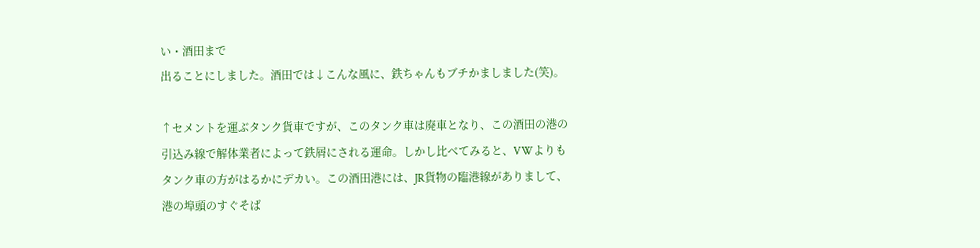い・酒田まで
出ることにしました。酒田では↓こんな風に、鉄ちゃんもブチかましました(笑)。

↑セメントを運ぶタンク貨車ですが、このタンク車は廃車となり、この酒田の港の
引込み線で解体業者によって鉄屑にされる運命。しかし比べてみると、VWよりも
タンク車の方がはるかにデカい。この酒田港には、JR貨物の臨港線がありまして、
港の埠頭のすぐそば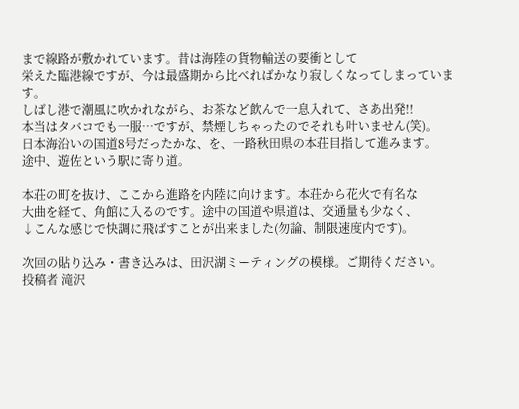まで線路が敷かれています。昔は海陸の貨物輸送の要衝として
栄えた臨港線ですが、今は最盛期から比べればかなり寂しくなってしまっています。
しばし港で潮風に吹かれながら、お茶など飲んで一息入れて、さあ出発!!
本当はタバコでも一服…ですが、禁煙しちゃったのでそれも叶いません(笑)。
日本海沿いの国道8号だったかな、を、一路秋田県の本荘目指して進みます。
途中、遊佐という駅に寄り道。

本荘の町を抜け、ここから進路を内陸に向けます。本荘から花火で有名な
大曲を経て、角館に入るのです。途中の国道や県道は、交通量も少なく、
↓こんな感じで快調に飛ばすことが出来ました(勿論、制限速度内です)。

次回の貼り込み・書き込みは、田沢湖ミーティングの模様。ご期待ください。
投稿者 滝沢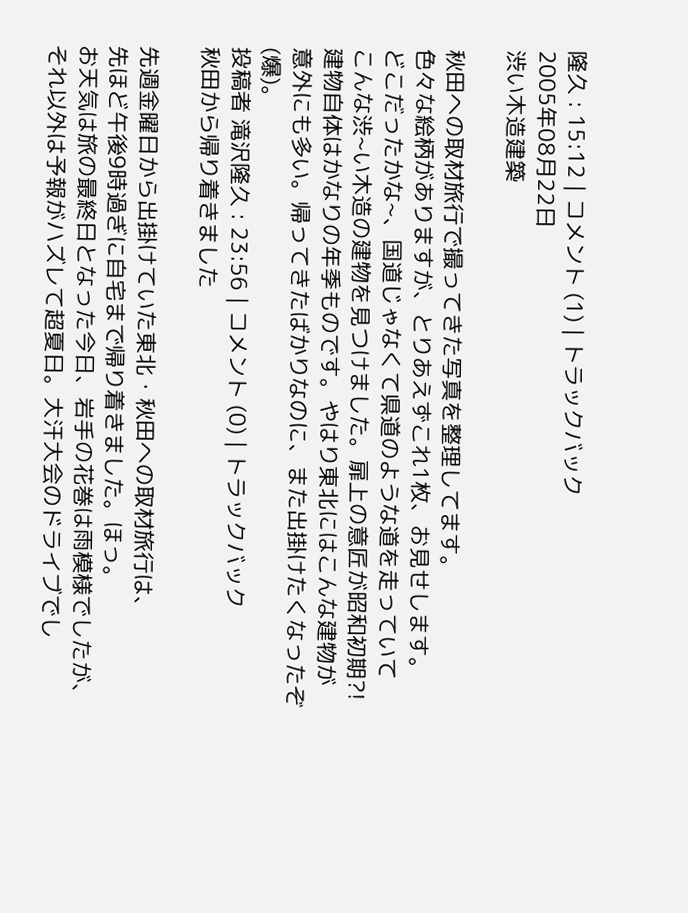隆久 : 15:12 | コメント (1) | トラックバック
2005年08月22日
渋い木造建築

秋田への取材旅行で撮ってきた写真を整理してます。
色々な絵柄がありますが、とりあえずこれ1枚、お見せします。
どこだったかな~、国道じゃなくて県道のような道を走っていて
こんな渋~い木造の建物を見つけました。扉上の意匠が昭和初期?!
建物自体はかなりの年季ものです。やはり東北にはこんな建物が
意外にも多い。帰ってきたばかりなのに、また出掛けたくなったぞ(爆)。
投稿者 滝沢隆久 : 23:56 | コメント (0) | トラックバック
秋田から帰り着きました

先週金曜日から出掛けていた東北・秋田への取材旅行は、
先ほど午後9時過ぎに自宅まで帰り着きました。ほっ。
お天気は旅の最終日となった今日、岩手の花巻は雨模様でしたが、
それ以外は予報がハズレて超夏日。大汗大会のドライブでし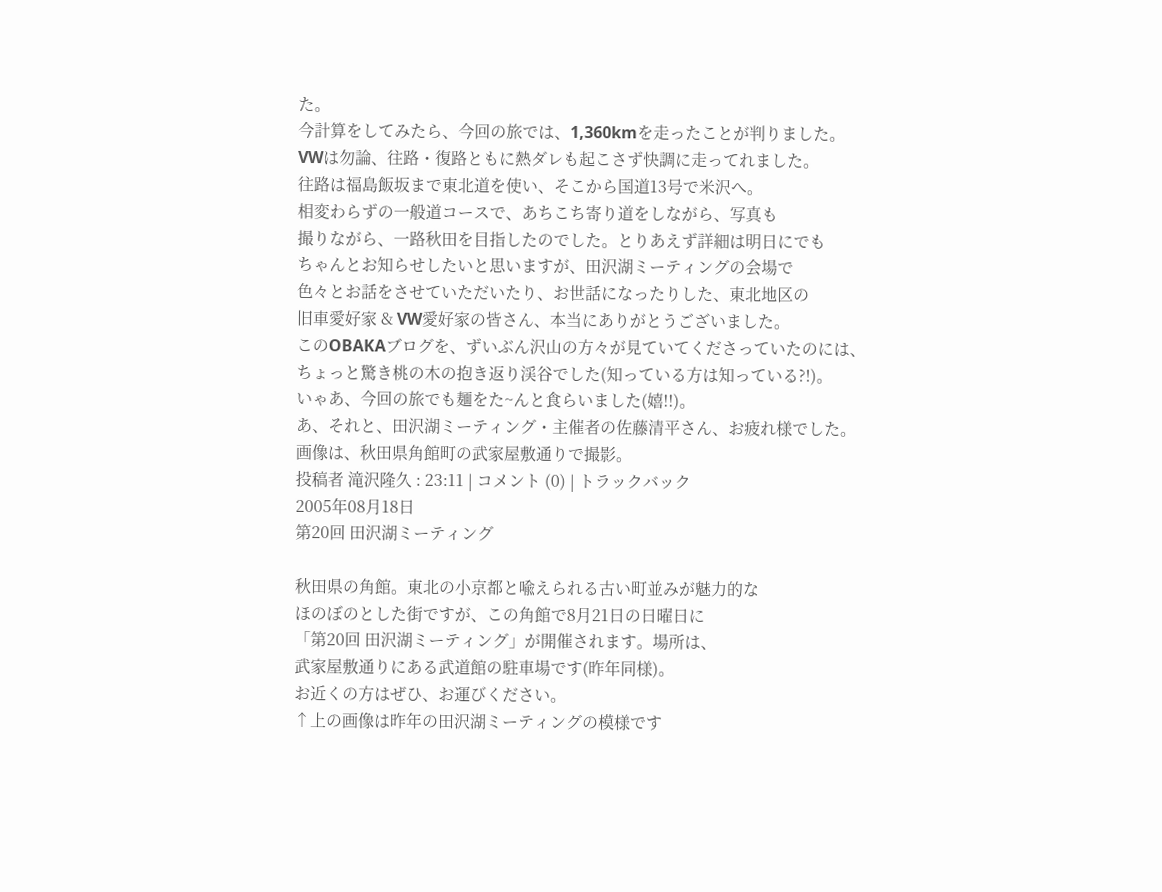た。
今計算をしてみたら、今回の旅では、1,360kmを走ったことが判りました。
VWは勿論、往路・復路ともに熱ダレも起こさず快調に走ってれました。
往路は福島飯坂まで東北道を使い、そこから国道13号で米沢へ。
相変わらずの一般道コースで、あちこち寄り道をしながら、写真も
撮りながら、一路秋田を目指したのでした。とりあえず詳細は明日にでも
ちゃんとお知らせしたいと思いますが、田沢湖ミーティングの会場で
色々とお話をさせていただいたり、お世話になったりした、東北地区の
旧車愛好家 & VW愛好家の皆さん、本当にありがとうございました。
このOBAKAブログを、ずいぶん沢山の方々が見ていてくださっていたのには、
ちょっと驚き桃の木の抱き返り渓谷でした(知っている方は知っている?!)。
いゃあ、今回の旅でも麺をた~んと食らいました(嬉!!)。
あ、それと、田沢湖ミーティング・主催者の佐藤清平さん、お疲れ様でした。
画像は、秋田県角館町の武家屋敷通りで撮影。
投稿者 滝沢隆久 : 23:11 | コメント (0) | トラックバック
2005年08月18日
第20回 田沢湖ミーティング

秋田県の角館。東北の小京都と喩えられる古い町並みが魅力的な
ほのぼのとした街ですが、この角館で8月21日の日曜日に
「第20回 田沢湖ミーティング」が開催されます。場所は、
武家屋敷通りにある武道館の駐車場です(昨年同様)。
お近くの方はぜひ、お運びください。
↑上の画像は昨年の田沢湖ミーティングの模様です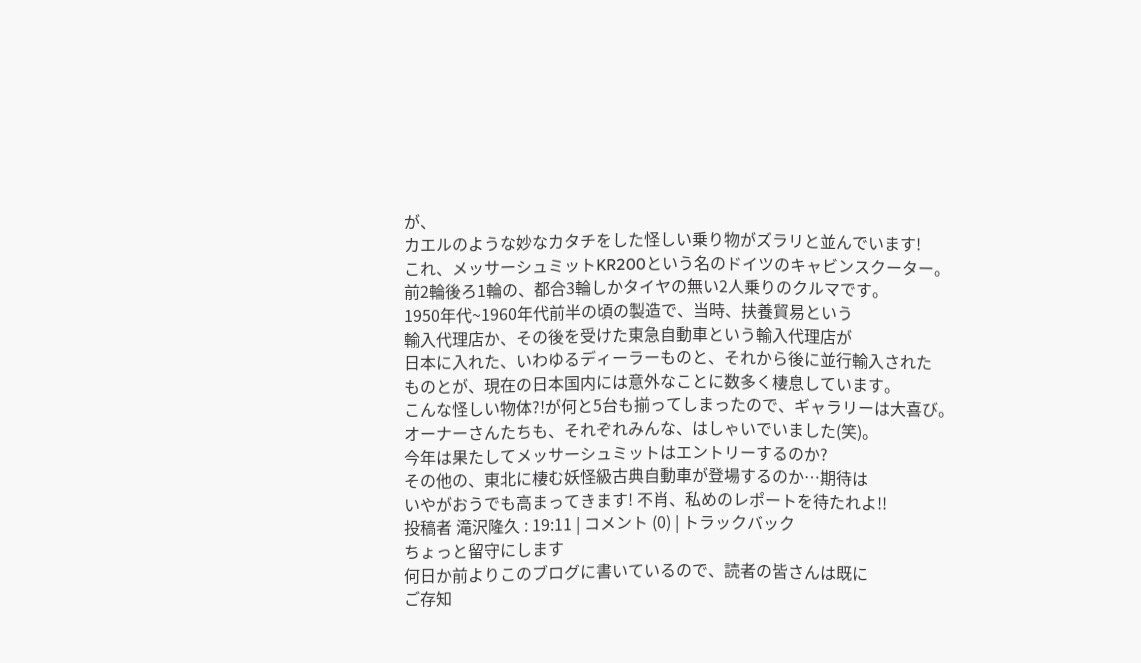が、
カエルのような妙なカタチをした怪しい乗り物がズラリと並んでいます!
これ、メッサーシュミットKR200という名のドイツのキャビンスクーター。
前2輪後ろ1輪の、都合3輪しかタイヤの無い2人乗りのクルマです。
1950年代~1960年代前半の頃の製造で、当時、扶養貿易という
輸入代理店か、その後を受けた東急自動車という輸入代理店が
日本に入れた、いわゆるディーラーものと、それから後に並行輸入された
ものとが、現在の日本国内には意外なことに数多く棲息しています。
こんな怪しい物体?!が何と5台も揃ってしまったので、ギャラリーは大喜び。
オーナーさんたちも、それぞれみんな、はしゃいでいました(笑)。
今年は果たしてメッサーシュミットはエントリーするのか?
その他の、東北に棲む妖怪級古典自動車が登場するのか…期待は
いやがおうでも高まってきます! 不肖、私めのレポートを待たれよ!!
投稿者 滝沢隆久 : 19:11 | コメント (0) | トラックバック
ちょっと留守にします
何日か前よりこのブログに書いているので、読者の皆さんは既に
ご存知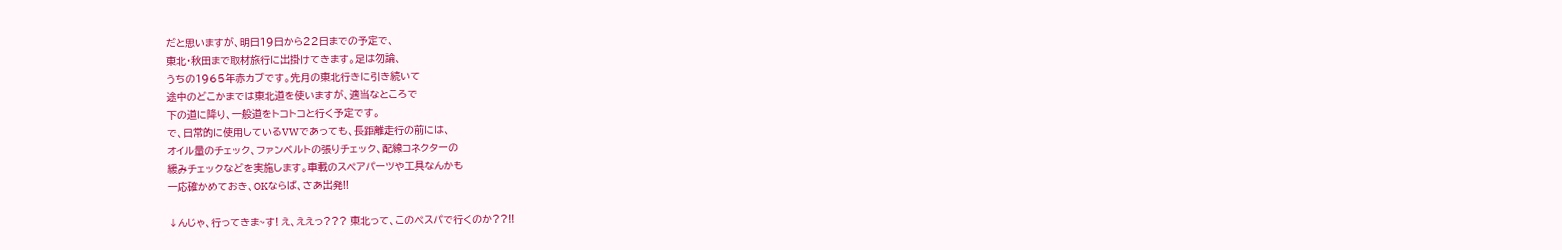だと思いますが、明日19日から22日までの予定で、
東北・秋田まで取材旅行に出掛けてきます。足は勿論、
うちの1965年赤カブです。先月の東北行きに引き続いて
途中のどこかまでは東北道を使いますが、適当なところで
下の道に降り、一般道をトコトコと行く予定です。
で、日常的に使用しているVWであっても、長距離走行の前には、
オイル量のチェック、ファンベルトの張りチェック、配線コネクターの
緩みチェックなどを実施します。車載のスペアパーツや工具なんかも
一応確かめておき、OKならば、さあ出発!!

↓んじゃ、行ってきま~す! え、ええっ??? 東北って、このペスパで行くのか??!!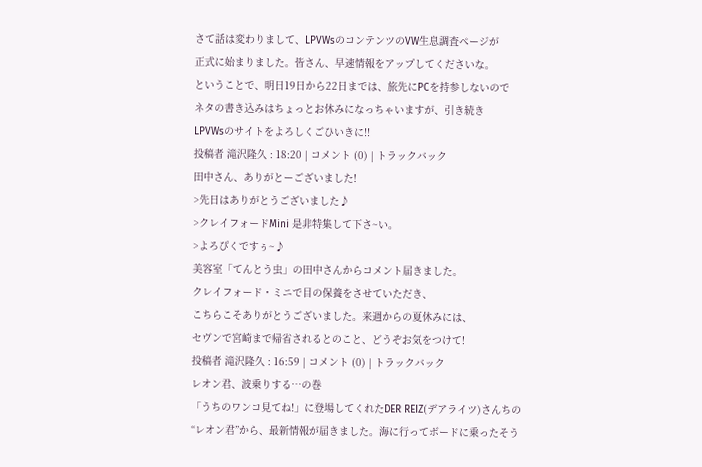さて話は変わりまして、LPVWsのコンテンツのVW生息調査ページが
正式に始まりました。皆さん、早速情報をアップしてくださいな。
ということで、明日19日から22日までは、旅先にPCを持参しないので
ネタの書き込みはちょっとお休みになっちゃいますが、引き続き
LPVWsのサイトをよろしくごひいきに!!
投稿者 滝沢隆久 : 18:20 | コメント (0) | トラックバック
田中さん、ありがとーございました!
>先日はありがとうございました♪
>クレイフォードMini 是非特集して下さ~い。
>よろぴくですぅ~♪
美容室「てんとう虫」の田中さんからコメント届きました。
クレイフォード・ミニで目の保養をさせていただき、
こちらこそありがとうございました。来週からの夏休みには、
セヴンで宮崎まで帰省されるとのこと、どうぞお気をつけて!
投稿者 滝沢隆久 : 16:59 | コメント (0) | トラックバック
レオン君、波乗りする…の巻
「うちのワンコ見てね!」に登場してくれたDER REIZ(デアライツ)さんちの
“レオン君”から、最新情報が届きました。海に行ってボードに乗ったそう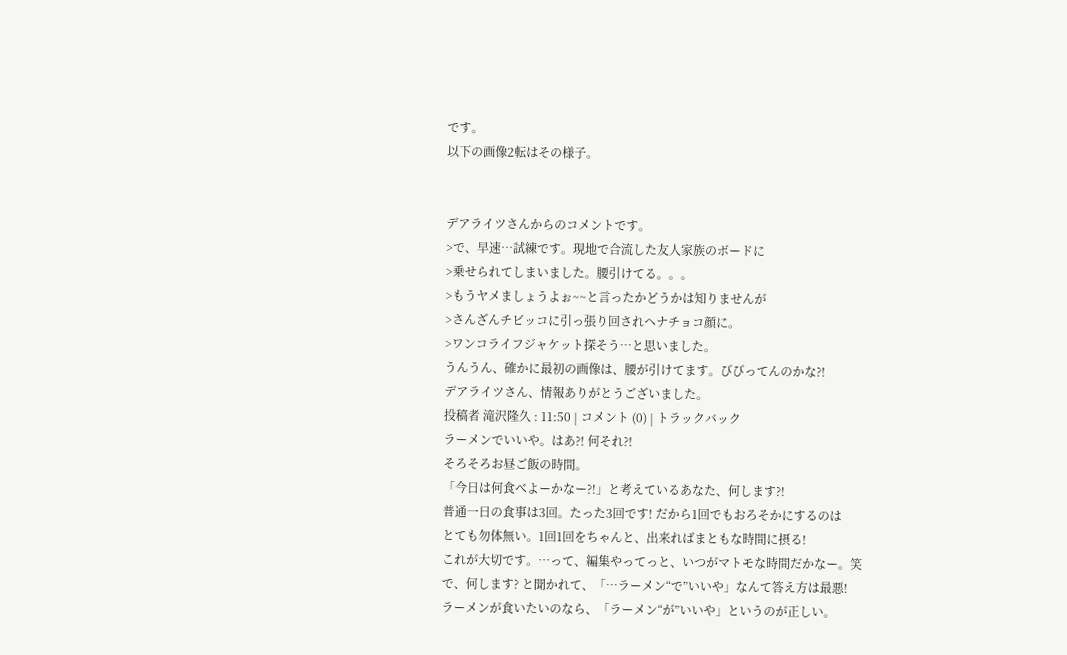です。
以下の画像2転はその様子。


デアライツさんからのコメントです。
>で、早速…試練です。現地で合流した友人家族のボードに
>乗せられてしまいました。腰引けてる。。。
>もうヤメましょうよぉ~~と言ったかどうかは知りませんが
>さんざんチビッコに引っ張り回されヘナチョコ顔に。
>ワンコライフジャケット探そう…と思いました。
うんうん、確かに最初の画像は、腰が引けてます。びびってんのかな?!
デアライツさん、情報ありがとうございました。
投稿者 滝沢隆久 : 11:50 | コメント (0) | トラックバック
ラーメンでいいや。はあ?! 何それ?!
そろそろお昼ご飯の時間。
「今日は何食べよーかなー?!」と考えているあなた、何します?!
普通一日の食事は3回。たった3回です! だから1回でもおろそかにするのは
とても勿体無い。1回1回をちゃんと、出来ればまともな時間に摂る!
これが大切です。…って、編集やってっと、いつがマトモな時間だかなー。笑
で、何します? と聞かれて、「…ラーメン“で”いいや」なんて答え方は最悪!
ラーメンが食いたいのなら、「ラーメン“が”いいや」というのが正しい。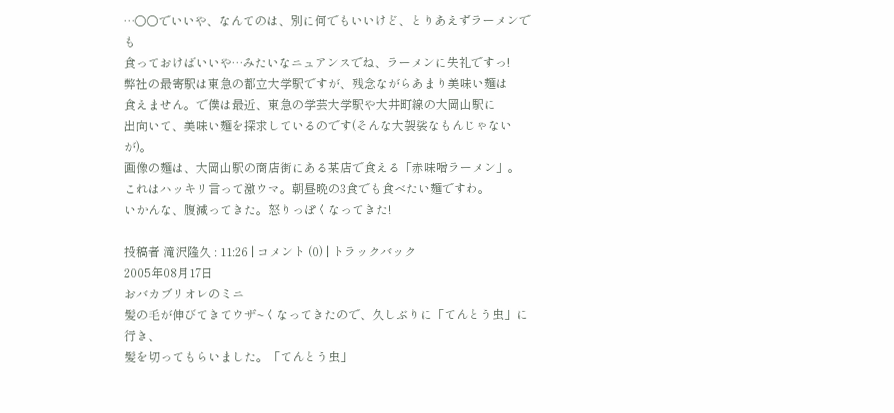…○○でいいや、なんてのは、別に何でもいいけど、とりあえずラーメンでも
食っておけばいいや…みたいなニュアンスでね、ラーメンに失礼ですっ!
弊社の最寄駅は東急の都立大学駅ですが、残念ながらあまり美味い麺は
食えません。で僕は最近、東急の学芸大学駅や大井町線の大岡山駅に
出向いて、美味い麺を探求しているのです(そんな大袈裟なもんじゃないが)。
画像の麺は、大岡山駅の商店街にある某店で食える「赤味噌ラーメン」。
これはハッキリ言って激ウマ。朝昼晩の3食でも食べたい麺ですわ。
いかんな、腹減ってきた。怒りっぽくなってきた!

投稿者 滝沢隆久 : 11:26 | コメント (0) | トラックバック
2005年08月17日
おバカブリオレのミニ
髪の毛が伸びてきてウザ~くなってきたので、久しぶりに「てんとう虫」に行き、
髪を切ってもらいました。「てんとう虫」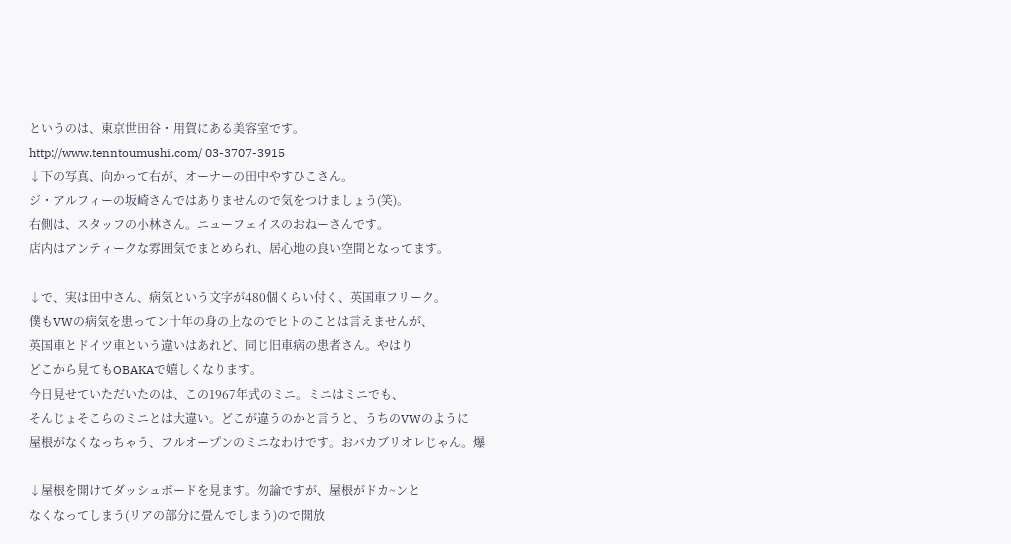というのは、東京世田谷・用賀にある美容室です。
http://www.tenntoumushi.com/ 03-3707-3915
↓下の写真、向かって右が、オーナーの田中やすひこさん。
ジ・アルフィーの坂崎さんではありませんので気をつけましょう(笑)。
右側は、スタッフの小林さん。ニューフェイスのおねーさんです。
店内はアンティークな雰囲気でまとめられ、居心地の良い空間となってます。

↓で、実は田中さん、病気という文字が480個くらい付く、英国車フリーク。
僕もVWの病気を患ってン十年の身の上なのでヒトのことは言えませんが、
英国車とドイツ車という違いはあれど、同じ旧車病の患者さん。やはり
どこから見てもOBAKAで嬉しくなります。
今日見せていただいたのは、この1967年式のミニ。ミニはミニでも、
そんじょそこらのミニとは大違い。どこが違うのかと言うと、うちのVWのように
屋根がなくなっちゃう、フルオープンのミニなわけです。おバカブリオレじゃん。爆

↓屋根を開けてダッシュボードを見ます。勿論ですが、屋根がドカ~ンと
なくなってしまう(リアの部分に畳んでしまう)ので開放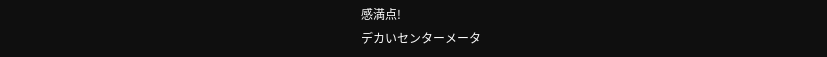感満点!
デカいセンターメータ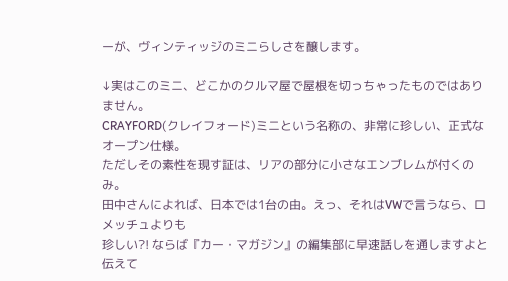ーが、ヴィンティッジのミニらしさを醸します。

↓実はこのミニ、どこかのクルマ屋で屋根を切っちゃったものではありません。
CRAYFORD(クレイフォード)ミニという名称の、非常に珍しい、正式なオープン仕様。
ただしその素性を現す証は、リアの部分に小さなエンブレムが付くのみ。
田中さんによれば、日本では1台の由。えっ、それはVWで言うなら、ロメッチュよりも
珍しい?! ならば『カー・マガジン』の編集部に早速話しを通しますよと伝えて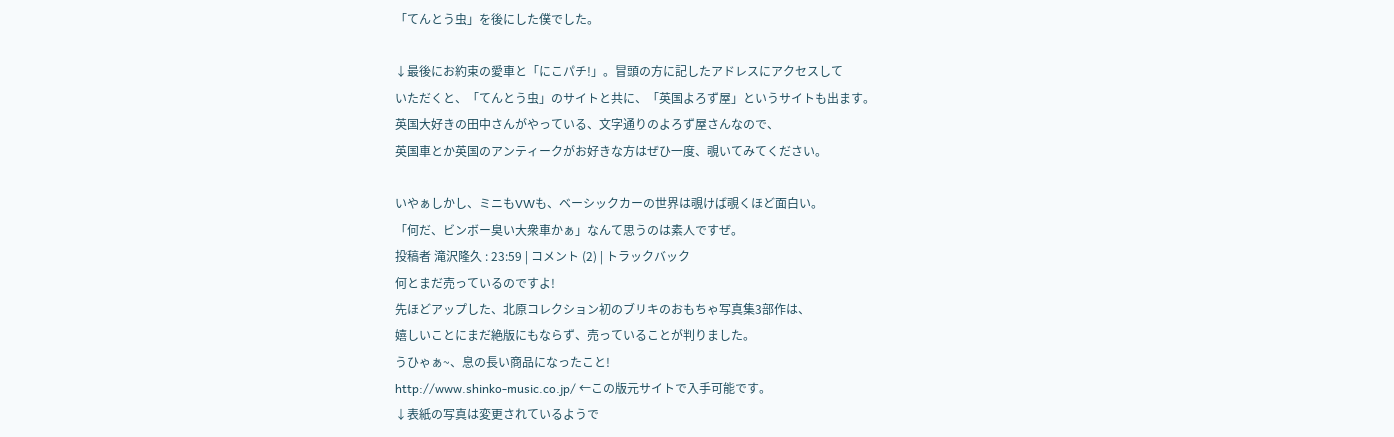「てんとう虫」を後にした僕でした。

↓最後にお約束の愛車と「にこパチ!」。冒頭の方に記したアドレスにアクセスして
いただくと、「てんとう虫」のサイトと共に、「英国よろず屋」というサイトも出ます。
英国大好きの田中さんがやっている、文字通りのよろず屋さんなので、
英国車とか英国のアンティークがお好きな方はぜひ一度、覗いてみてください。

いやぁしかし、ミニもVWも、ベーシックカーの世界は覗けば覗くほど面白い。
「何だ、ビンボー臭い大衆車かぁ」なんて思うのは素人ですぜ。
投稿者 滝沢隆久 : 23:59 | コメント (2) | トラックバック
何とまだ売っているのですよ!
先ほどアップした、北原コレクション初のブリキのおもちゃ写真集3部作は、
嬉しいことにまだ絶版にもならず、売っていることが判りました。
うひゃぁ~、息の長い商品になったこと!
http://www.shinko-music.co.jp/ ←この版元サイトで入手可能です。
↓表紙の写真は変更されているようで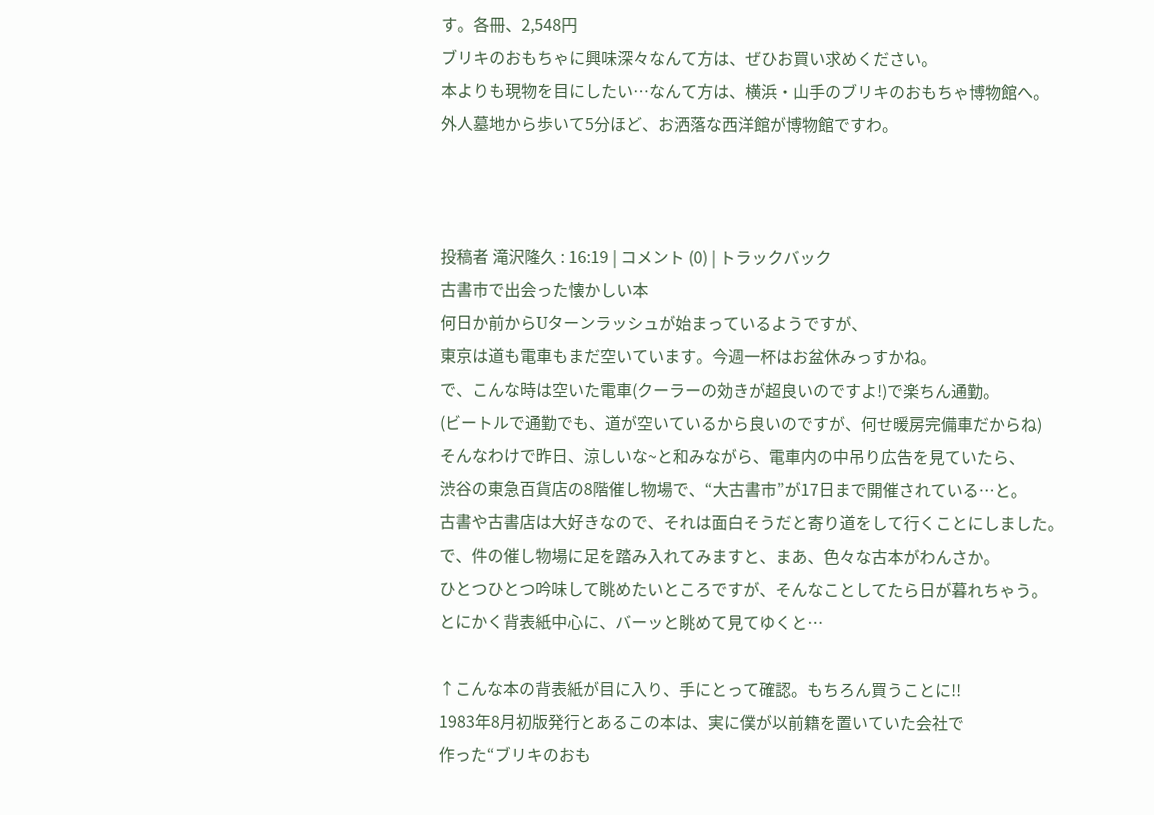す。各冊、2,548円
ブリキのおもちゃに興味深々なんて方は、ぜひお買い求めください。
本よりも現物を目にしたい…なんて方は、横浜・山手のブリキのおもちゃ博物館へ。
外人墓地から歩いて5分ほど、お洒落な西洋館が博物館ですわ。



投稿者 滝沢隆久 : 16:19 | コメント (0) | トラックバック
古書市で出会った懐かしい本
何日か前からUターンラッシュが始まっているようですが、
東京は道も電車もまだ空いています。今週一杯はお盆休みっすかね。
で、こんな時は空いた電車(クーラーの効きが超良いのですよ!)で楽ちん通勤。
(ビートルで通勤でも、道が空いているから良いのですが、何せ暖房完備車だからね)
そんなわけで昨日、涼しいな~と和みながら、電車内の中吊り広告を見ていたら、
渋谷の東急百貨店の8階催し物場で、“大古書市”が17日まで開催されている…と。
古書や古書店は大好きなので、それは面白そうだと寄り道をして行くことにしました。
で、件の催し物場に足を踏み入れてみますと、まあ、色々な古本がわんさか。
ひとつひとつ吟味して眺めたいところですが、そんなことしてたら日が暮れちゃう。
とにかく背表紙中心に、バーッと眺めて見てゆくと…

↑こんな本の背表紙が目に入り、手にとって確認。もちろん買うことに!!
1983年8月初版発行とあるこの本は、実に僕が以前籍を置いていた会社で
作った“ブリキのおも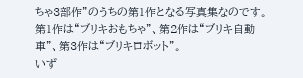ちゃ3部作”のうちの第1作となる写真集なのです。
第1作は“ブリキおもちゃ”、第2作は“ブリキ自動車”、第3作は“ブリキロボット”。
いず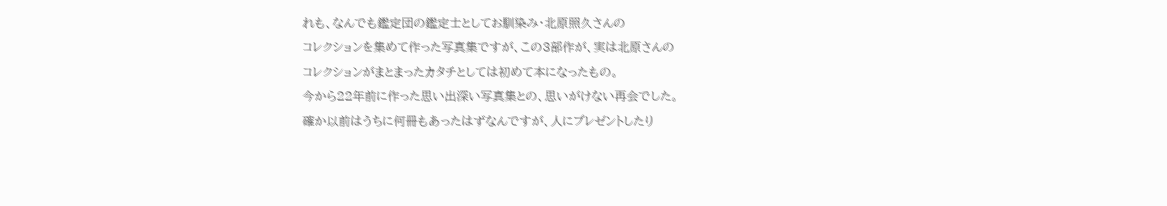れも、なんでも鑑定団の鑑定士としてお馴染み・北原照久さんの
コレクションを集めて作った写真集ですが、この3部作が、実は北原さんの
コレクションがまとまったカタチとしては初めて本になったもの。
今から22年前に作った思い出深い写真集との、思いがけない再会でした。
確か以前はうちに何冊もあったはずなんですが、人にプレゼントしたり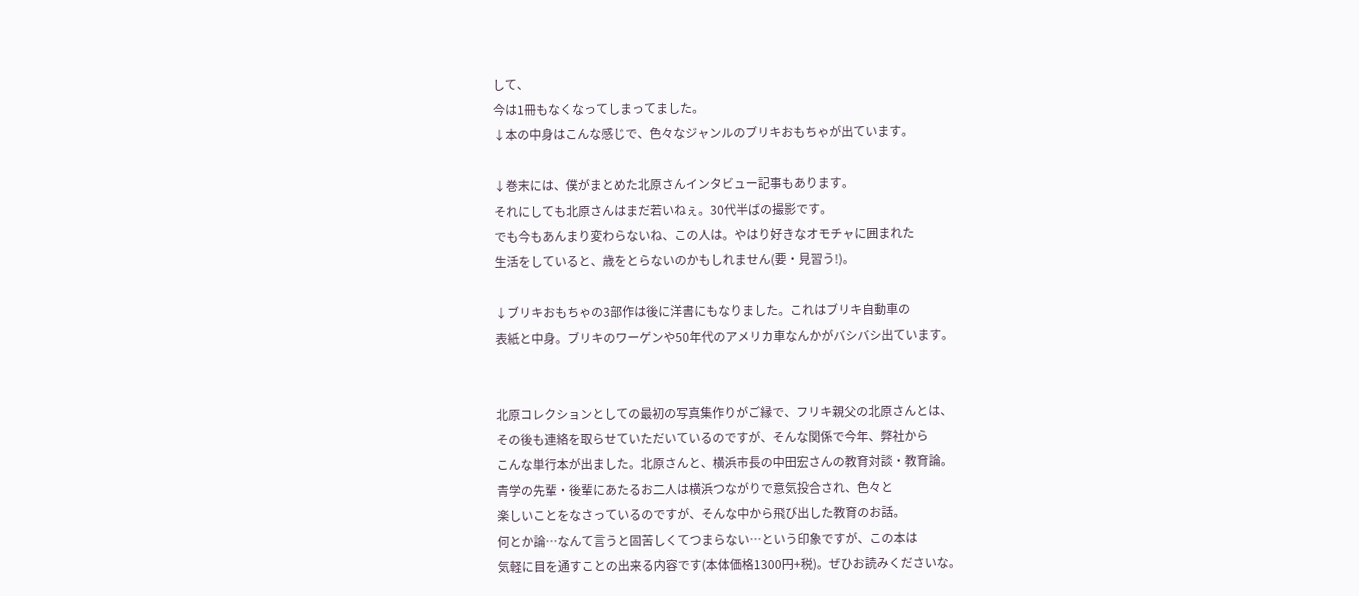して、
今は1冊もなくなってしまってました。
↓本の中身はこんな感じで、色々なジャンルのブリキおもちゃが出ています。

↓巻末には、僕がまとめた北原さんインタビュー記事もあります。
それにしても北原さんはまだ若いねぇ。30代半ばの撮影です。
でも今もあんまり変わらないね、この人は。やはり好きなオモチャに囲まれた
生活をしていると、歳をとらないのかもしれません(要・見習う!)。

↓ブリキおもちゃの3部作は後に洋書にもなりました。これはブリキ自動車の
表紙と中身。ブリキのワーゲンや50年代のアメリカ車なんかがバシバシ出ています。


北原コレクションとしての最初の写真集作りがご縁で、フリキ親父の北原さんとは、
その後も連絡を取らせていただいているのですが、そんな関係で今年、弊社から
こんな単行本が出ました。北原さんと、横浜市長の中田宏さんの教育対談・教育論。
青学の先輩・後輩にあたるお二人は横浜つながりで意気投合され、色々と
楽しいことをなさっているのですが、そんな中から飛び出した教育のお話。
何とか論…なんて言うと固苦しくてつまらない…という印象ですが、この本は
気軽に目を通すことの出来る内容です(本体価格1300円+税)。ぜひお読みくださいな。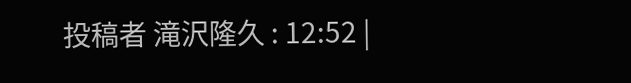投稿者 滝沢隆久 : 12:52 |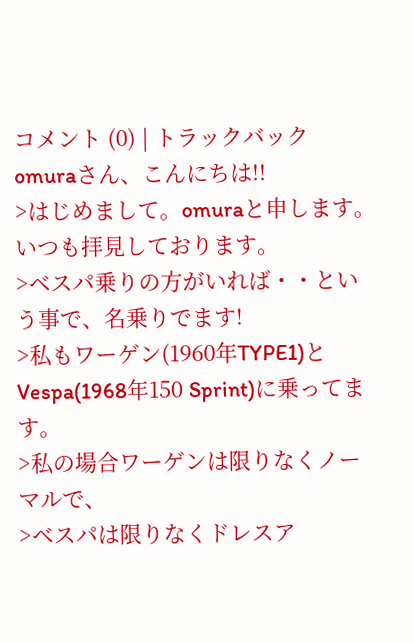コメント (0) | トラックバック
omuraさん、こんにちは!!
>はじめまして。omuraと申します。いつも拝見しております。
>ベスパ乗りの方がいれば・・という事で、名乗りでます!
>私もワーゲン(1960年TYPE1)とVespa(1968年150 Sprint)に乗ってます。
>私の場合ワーゲンは限りなくノーマルで、
>ベスパは限りなくドレスア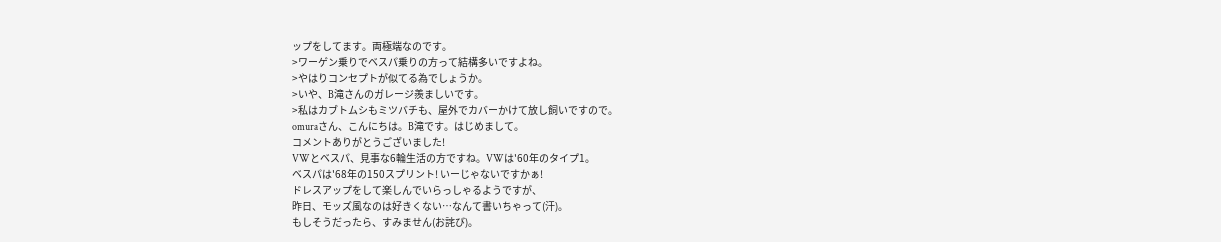ップをしてます。両極端なのです。
>ワーゲン乗りでベスパ乗りの方って結構多いですよね。
>やはりコンセプトが似てる為でしょうか。
>いや、B滝さんのガレージ羨ましいです。
>私はカブトムシもミツバチも、屋外でカバーかけて放し飼いですので。
omuraさん、こんにちは。B滝です。はじめまして。
コメントありがとうございました!
VWとベスパ、見事な6輪生活の方ですね。VWは'60年のタイプ1。
ベスパは'68年の150スプリント! いーじゃないですかぁ!
ドレスアップをして楽しんでいらっしゃるようですが、
昨日、モッズ風なのは好きくない…なんて書いちゃって(汗)。
もしそうだったら、すみません(お詫び)。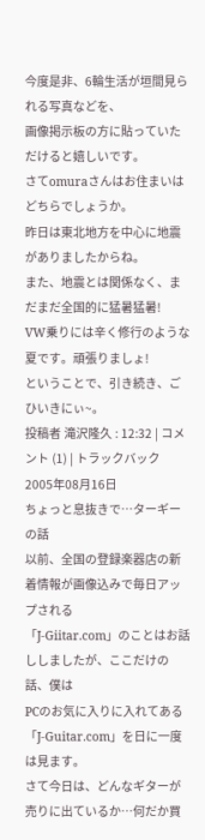今度是非、6輪生活が垣間見られる写真などを、
画像掲示板の方に貼っていただけると嬉しいです。
さてomuraさんはお住まいはどちらでしょうか。
昨日は東北地方を中心に地震がありましたからね。
また、地震とは関係なく、まだまだ全国的に猛暑猛暑!
VW乗りには辛く修行のような夏です。頑張りましょ!
ということで、引き続き、ごひいきにぃ~。
投稿者 滝沢隆久 : 12:32 | コメント (1) | トラックバック
2005年08月16日
ちょっと息抜きで…ターギーの話
以前、全国の登録楽器店の新着情報が画像込みで毎日アップされる
「J-Giitar.com」のことはお話ししましたが、ここだけの話、僕は
PCのお気に入りに入れてある「J-Guitar.com」を日に一度は見ます。
さて今日は、どんなギターが売りに出ているか…何だか買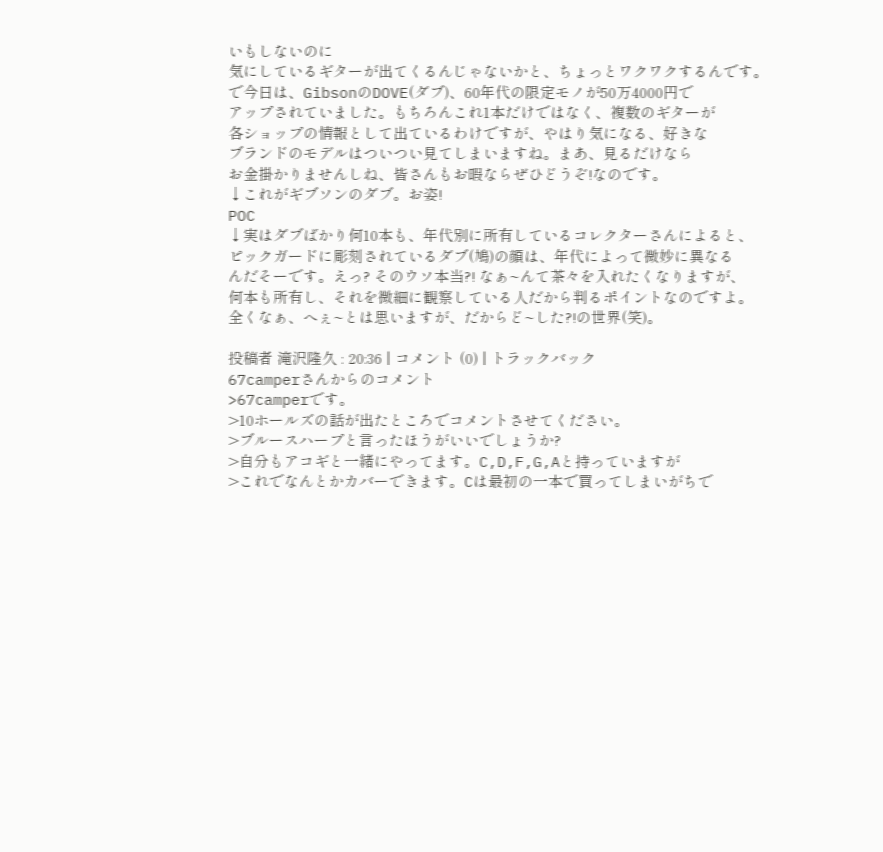いもしないのに
気にしているギターが出てくるんじゃないかと、ちょっとワクワクするんです。
で今日は、GibsonのDOVE(ダブ)、60年代の限定モノが50万4000円で
アップされていました。もちろんこれ1本だけではなく、複数のギターが
各ショップの情報として出ているわけですが、やはり気になる、好きな
ブランドのモデルはついつい見てしまいますね。まあ、見るだけなら
お金掛かりませんしね、皆さんもお暇ならぜひどうぞ!なのです。
↓これがギブソンのダブ。お姿!
POC
↓実はダブばかり何10本も、年代別に所有しているコレクターさんによると、
ピックガードに彫刻されているダブ(鳩)の顔は、年代によって微妙に異なる
んだそーです。えっ? そのウソ本当?! なぁ~んて茶々を入れたくなりますが、
何本も所有し、それを微細に観察している人だから判るポイントなのですよ。
全くなぁ、へぇ~とは思いますが、だからど~した?!の世界(笑)。

投稿者 滝沢隆久 : 20:36 | コメント (0) | トラックバック
67camperさんからのコメント
>67camperです。
>10ホールズの話が出たところでコメントさせてください。
>ブルースハープと言ったほうがいいでしょうか?
>自分もアコギと一緒にやってます。C,D,F,G,Aと持っていますが
>これでなんとかカバーできます。Cは最初の一本で買ってしまいがちで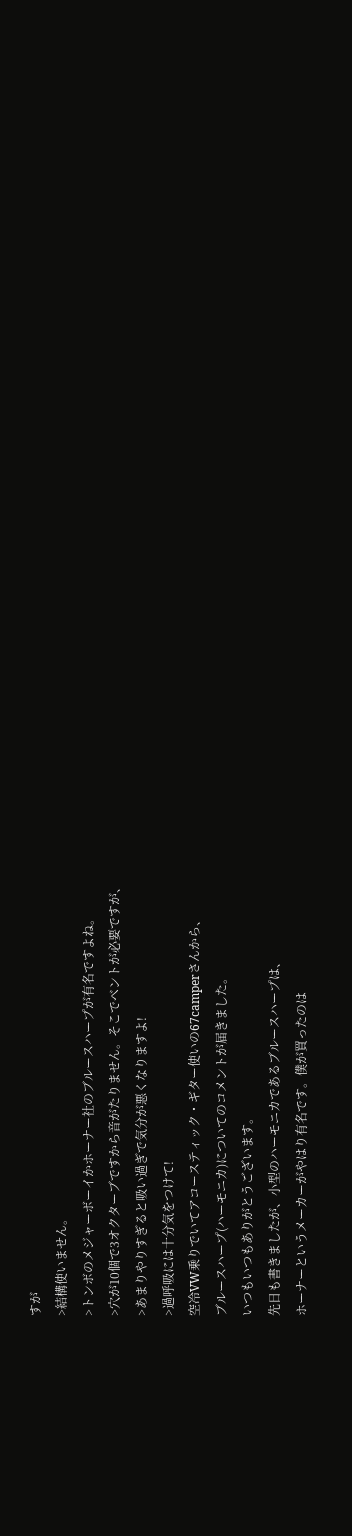すが
>結構使いません。
>トンボのメジャーボーイかホーナー社のブルースハープが有名ですよね。
>穴が10個で3オクターブですから音がたりません。そこでベントが必要ですが、
>あまりやりすぎると吸い過ぎで気分が悪くなりますよ!
>過呼吸には十分気をつけて!
空冷VW乗りでいてアコースティック・ギター使いの67camperさんから、
ブルースハープ(ハーモニカ)についてのコメントが届きました。
いつもいつもありがとうございます。
先日も書きましたが、小型のハーモニカであるブルースハープは、
ホーナーというメーカーがやはり有名です。僕が買ったのは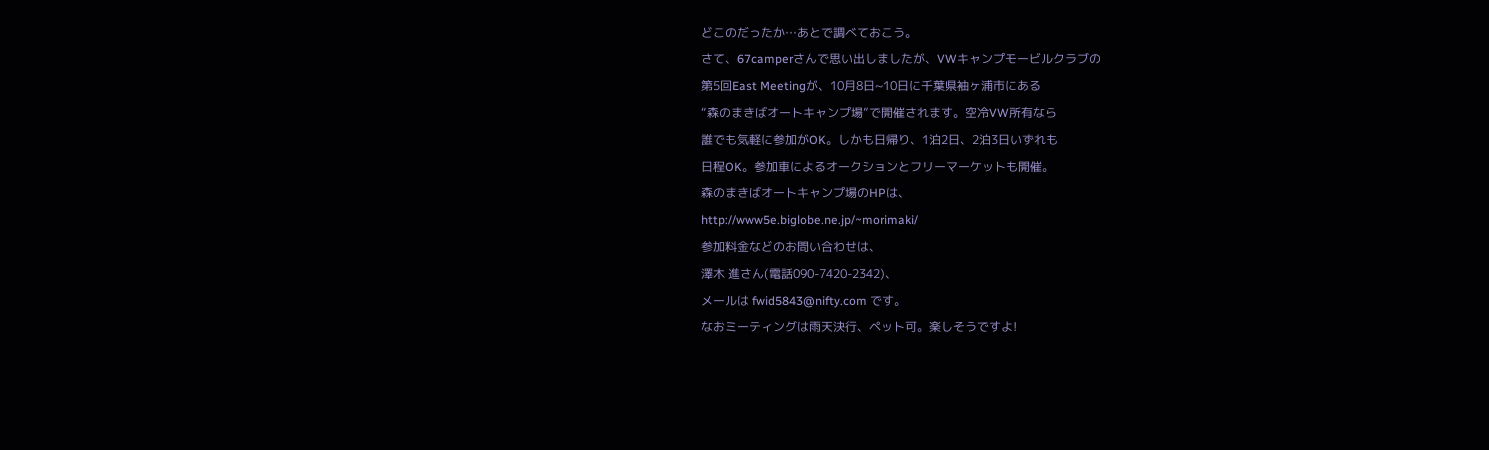どこのだったか…あとで調べておこう。
さて、67camperさんで思い出しましたが、VWキャンプモービルクラブの
第5回East Meetingが、10月8日~10日に千葉県袖ヶ浦市にある
“森のまきばオートキャンプ場”で開催されます。空冷VW所有なら
誰でも気軽に参加がOK。しかも日帰り、1泊2日、2泊3日いずれも
日程OK。参加車によるオークションとフリーマーケットも開催。
森のまきばオートキャンプ場のHPは、
http://www5e.biglobe.ne.jp/~morimaki/
参加料金などのお問い合わせは、
澤木 進さん(電話090-7420-2342)、
メールは fwid5843@nifty.com です。
なおミーティングは雨天決行、ペット可。楽しそうですよ!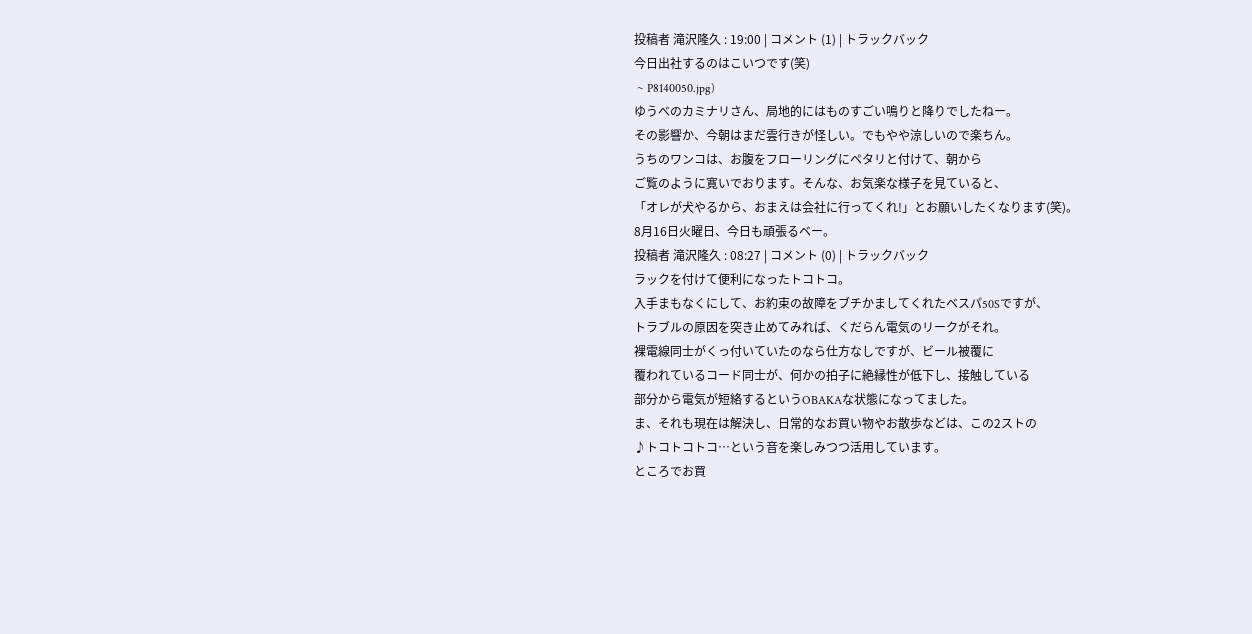投稿者 滝沢隆久 : 19:00 | コメント (1) | トラックバック
今日出社するのはこいつです(笑)
 ~ P8140050.jpg)
ゆうべのカミナリさん、局地的にはものすごい鳴りと降りでしたねー。
その影響か、今朝はまだ雲行きが怪しい。でもやや涼しいので楽ちん。
うちのワンコは、お腹をフローリングにペタリと付けて、朝から
ご覧のように寛いでおります。そんな、お気楽な様子を見ていると、
「オレが犬やるから、おまえは会社に行ってくれ!」とお願いしたくなります(笑)。
8月16日火曜日、今日も頑張るベー。
投稿者 滝沢隆久 : 08:27 | コメント (0) | トラックバック
ラックを付けて便利になったトコトコ。
入手まもなくにして、お約束の故障をブチかましてくれたベスパ50Sですが、
トラブルの原因を突き止めてみれば、くだらん電気のリークがそれ。
裸電線同士がくっ付いていたのなら仕方なしですが、ビール被覆に
覆われているコード同士が、何かの拍子に絶縁性が低下し、接触している
部分から電気が短絡するというOBAKAな状態になってました。
ま、それも現在は解決し、日常的なお買い物やお散歩などは、この2ストの
♪トコトコトコ…という音を楽しみつつ活用しています。
ところでお買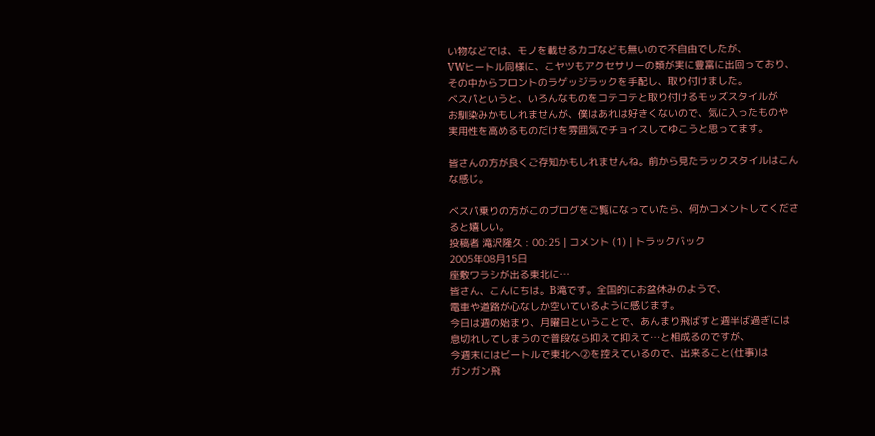い物などでは、モノを載せるカゴなども無いので不自由でしたが、
VWヒートル同様に、こヤツもアクセサリーの類が実に豊富に出回っており、
その中からフロントのラゲッジラックを手配し、取り付けました。
ベスパというと、いろんなものをコテコテと取り付けるモッズスタイルが
お馴染みかもしれませんが、僕はあれは好きくないので、気に入ったものや
実用性を高めるものだけを雰囲気でチョイスしてゆこうと思ってます。

皆さんの方が良くご存知かもしれませんね。前から見たラックスタイルはこんな感じ。

ベスパ乗りの方がこのブログをご覧になっていたら、何かコメントしてくださると嬉しい。
投稿者 滝沢隆久 : 00:25 | コメント (1) | トラックバック
2005年08月15日
座敷ワラシが出る東北に…
皆さん、こんにちは。B滝です。全国的にお盆休みのようで、
電車や道路が心なしか空いているように感じます。
今日は週の始まり、月曜日ということで、あんまり飛ばすと週半ば過ぎには
息切れしてしまうので普段なら抑えて抑えて…と相成るのですが、
今週末にはビートルで東北へ②を控えているので、出来ること(仕事)は
ガンガン飛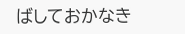ばしておかなき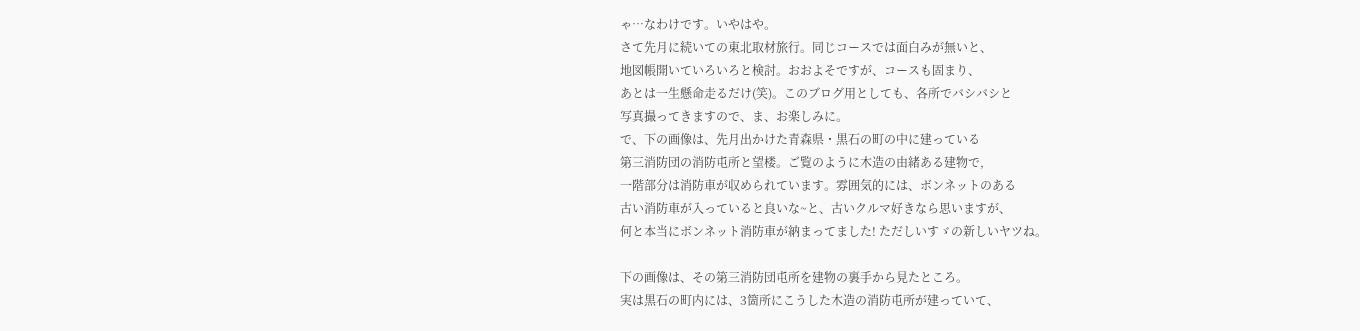ゃ…なわけです。いやはや。
さて先月に続いての東北取材旅行。同じコースでは面白みが無いと、
地図帳開いていろいろと検討。おおよそですが、コースも固まり、
あとは一生懸命走るだけ(笑)。このブログ用としても、各所でバシバシと
写真撮ってきますので、ま、お楽しみに。
で、下の画像は、先月出かけた青森県・黒石の町の中に建っている
第三消防団の消防屯所と望楼。ご覧のように木造の由緒ある建物で,
一階部分は消防車が収められています。雰囲気的には、ボンネットのある
古い消防車が入っていると良いな~と、古いクルマ好きなら思いますが、
何と本当にボンネット消防車が納まってました! ただしいすゞの新しいヤツね。

下の画像は、その第三消防団屯所を建物の裏手から見たところ。
実は黒石の町内には、3箇所にこうした木造の消防屯所が建っていて、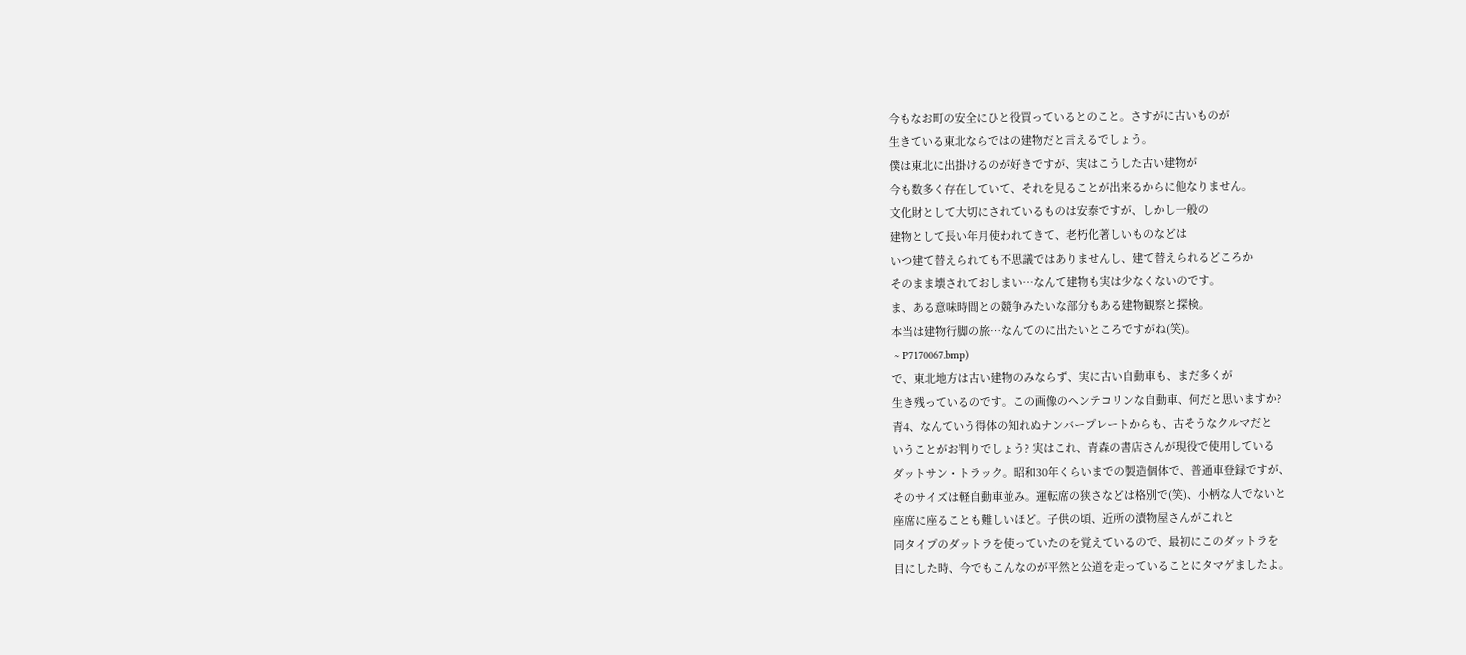今もなお町の安全にひと役買っているとのこと。さすがに古いものが
生きている東北ならではの建物だと言えるでしょう。
僕は東北に出掛けるのが好きですが、実はこうした古い建物が
今も数多く存在していて、それを見ることが出来るからに他なりません。
文化財として大切にされているものは安泰ですが、しかし一般の
建物として長い年月使われてきて、老朽化著しいものなどは
いつ建て替えられても不思議ではありませんし、建て替えられるどころか
そのまま壊されておしまい…なんて建物も実は少なくないのです。
ま、ある意味時間との競争みたいな部分もある建物観察と探検。
本当は建物行脚の旅…なんてのに出たいところですがね(笑)。
 ~ P7170067.bmp)
で、東北地方は古い建物のみならず、実に古い自動車も、まだ多くが
生き残っているのです。この画像のヘンテコリンな自動車、何だと思いますか?
青4、なんていう得体の知れぬナンバープレートからも、古そうなクルマだと
いうことがお判りでしょう? 実はこれ、青森の書店さんが現役で使用している
ダットサン・トラック。昭和30年くらいまでの製造個体で、普通車登録ですが、
そのサイズは軽自動車並み。運転席の狭さなどは格別で(笑)、小柄な人でないと
座席に座ることも難しいほど。子供の頃、近所の漬物屋さんがこれと
同タイプのダットラを使っていたのを覚えているので、最初にこのダットラを
目にした時、今でもこんなのが平然と公道を走っていることにタマゲましたよ。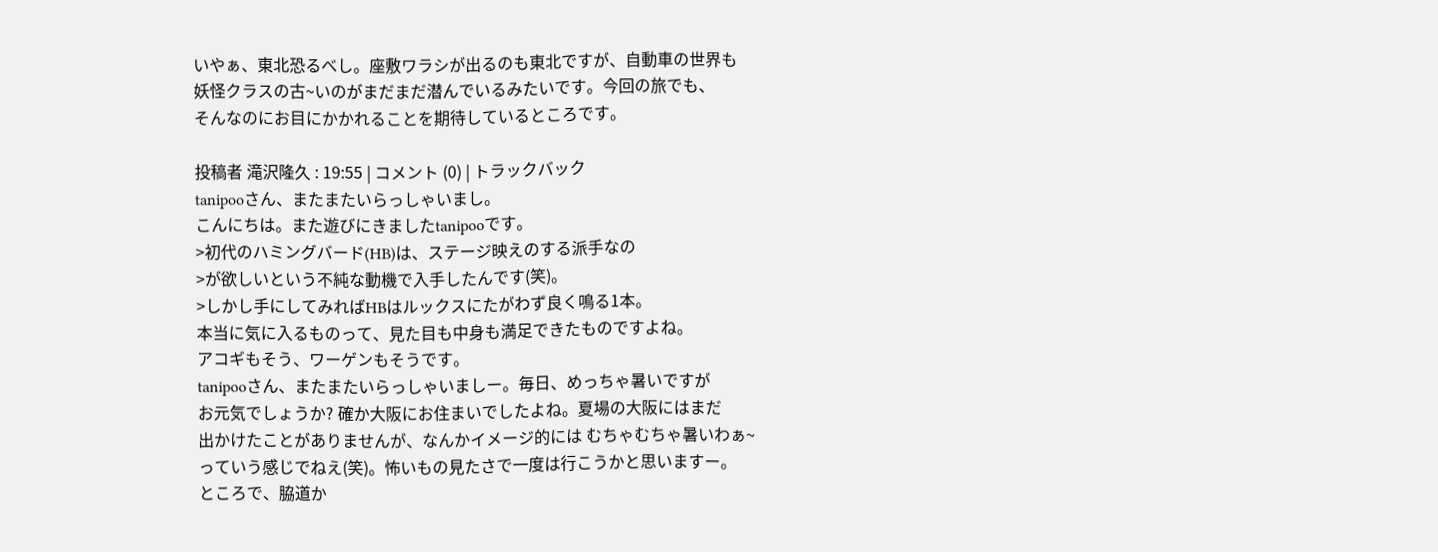いやぁ、東北恐るべし。座敷ワラシが出るのも東北ですが、自動車の世界も
妖怪クラスの古~いのがまだまだ潜んでいるみたいです。今回の旅でも、
そんなのにお目にかかれることを期待しているところです。

投稿者 滝沢隆久 : 19:55 | コメント (0) | トラックバック
tanipooさん、またまたいらっしゃいまし。
こんにちは。また遊びにきましたtanipooです。
>初代のハミングバード(HB)は、ステージ映えのする派手なの
>が欲しいという不純な動機で入手したんです(笑)。
>しかし手にしてみればHBはルックスにたがわず良く鳴る1本。
本当に気に入るものって、見た目も中身も満足できたものですよね。
アコギもそう、ワーゲンもそうです。
tanipooさん、またまたいらっしゃいましー。毎日、めっちゃ暑いですが
お元気でしょうか? 確か大阪にお住まいでしたよね。夏場の大阪にはまだ
出かけたことがありませんが、なんかイメージ的には むちゃむちゃ暑いわぁ~
っていう感じでねえ(笑)。怖いもの見たさで一度は行こうかと思いますー。
ところで、脇道か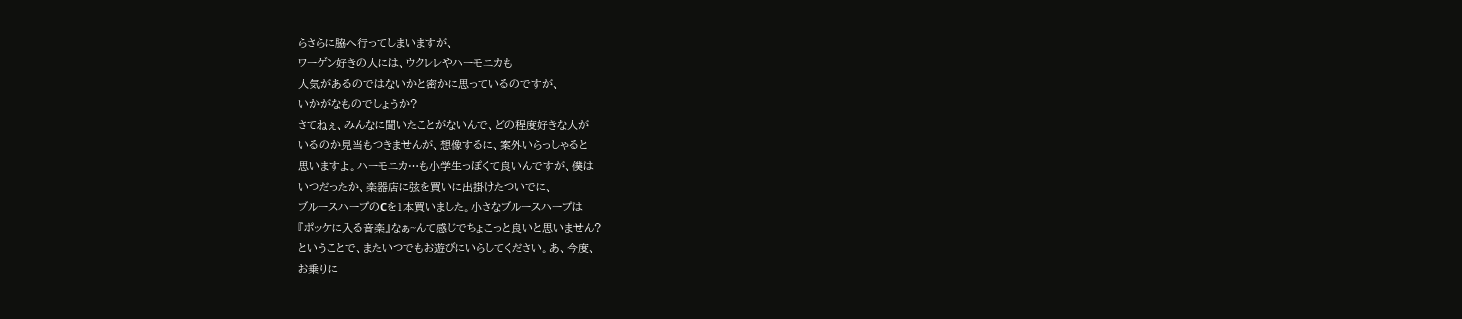らさらに脇へ行ってしまいますが、
ワーゲン好きの人には、ウクレレやハーモニカも
人気があるのではないかと密かに思っているのですが、
いかがなものでしょうか?
さてねぇ、みんなに聞いたことがないんで、どの程度好きな人が
いるのか見当もつきませんが、想像するに、案外いらっしゃると
思いますよ。ハーモニカ…も小学生っぽくて良いんですが、僕は
いつだったか、楽器店に弦を買いに出掛けたついでに、
ブルースハープのCを1本買いました。小さなブルースハープは
『ポッケに入る音楽』なぁ~んて感じでちょこっと良いと思いません?
ということで、またいつでもお遊びにいらしてください。あ、今度、
お乗りに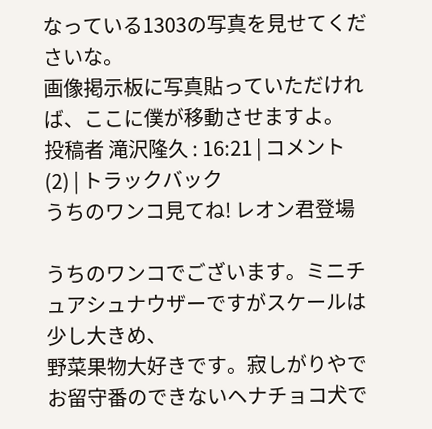なっている1303の写真を見せてくださいな。
画像掲示板に写真貼っていただければ、ここに僕が移動させますよ。
投稿者 滝沢隆久 : 16:21 | コメント (2) | トラックバック
うちのワンコ見てね! レオン君登場

うちのワンコでございます。ミニチュアシュナウザーですがスケールは少し大きめ、
野菜果物大好きです。寂しがりやでお留守番のできないヘナチョコ犬で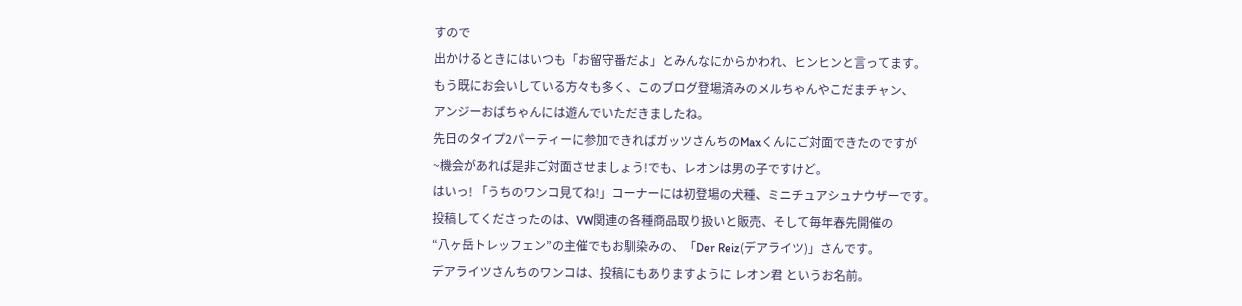すので
出かけるときにはいつも「お留守番だよ」とみんなにからかわれ、ヒンヒンと言ってます。
もう既にお会いしている方々も多く、このブログ登場済みのメルちゃんやこだまチャン、
アンジーおばちゃんには遊んでいただきましたね。
先日のタイプ2パーティーに参加できればガッツさんちのMaxくんにご対面できたのですが
~機会があれば是非ご対面させましょう!でも、レオンは男の子ですけど。
はいっ! 「うちのワンコ見てね!」コーナーには初登場の犬種、ミニチュアシュナウザーです。
投稿してくださったのは、VW関連の各種商品取り扱いと販売、そして毎年春先開催の
“八ヶ岳トレッフェン”の主催でもお馴染みの、「Der Reiz(デアライツ)」さんです。
デアライツさんちのワンコは、投稿にもありますように レオン君 というお名前。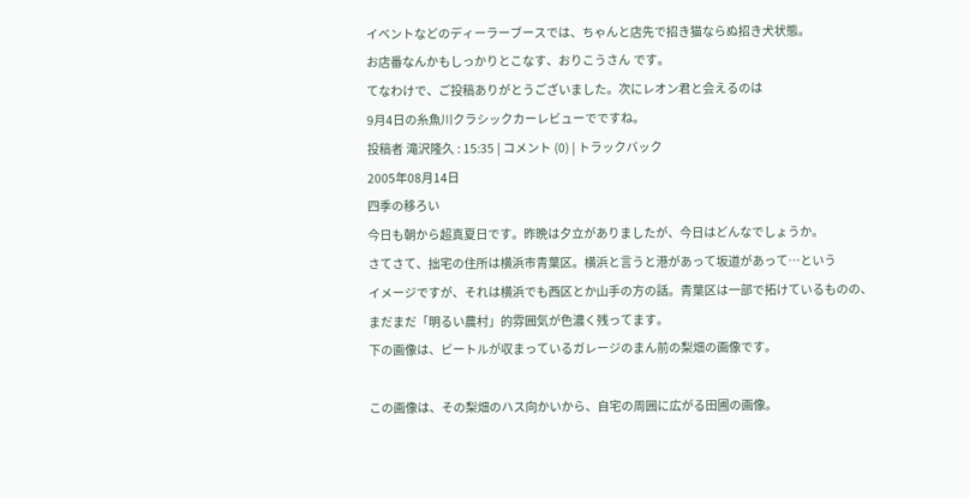イベントなどのディーラーブースでは、ちゃんと店先で招き猫ならぬ招き犬状態。
お店番なんかもしっかりとこなす、おりこうさん です。
てなわけで、ご投稿ありがとうございました。次にレオン君と会えるのは
9月4日の糸魚川クラシックカーレビューでですね。
投稿者 滝沢隆久 : 15:35 | コメント (0) | トラックバック
2005年08月14日
四季の移ろい
今日も朝から超真夏日です。昨晩は夕立がありましたが、今日はどんなでしょうか。
さてさて、拙宅の住所は横浜市青葉区。横浜と言うと港があって坂道があって…という
イメージですが、それは横浜でも西区とか山手の方の話。青葉区は一部で拓けているものの、
まだまだ「明るい農村」的雰囲気が色濃く残ってます。
下の画像は、ビートルが収まっているガレージのまん前の梨畑の画像です。

この画像は、その梨畑のハス向かいから、自宅の周囲に広がる田圃の画像。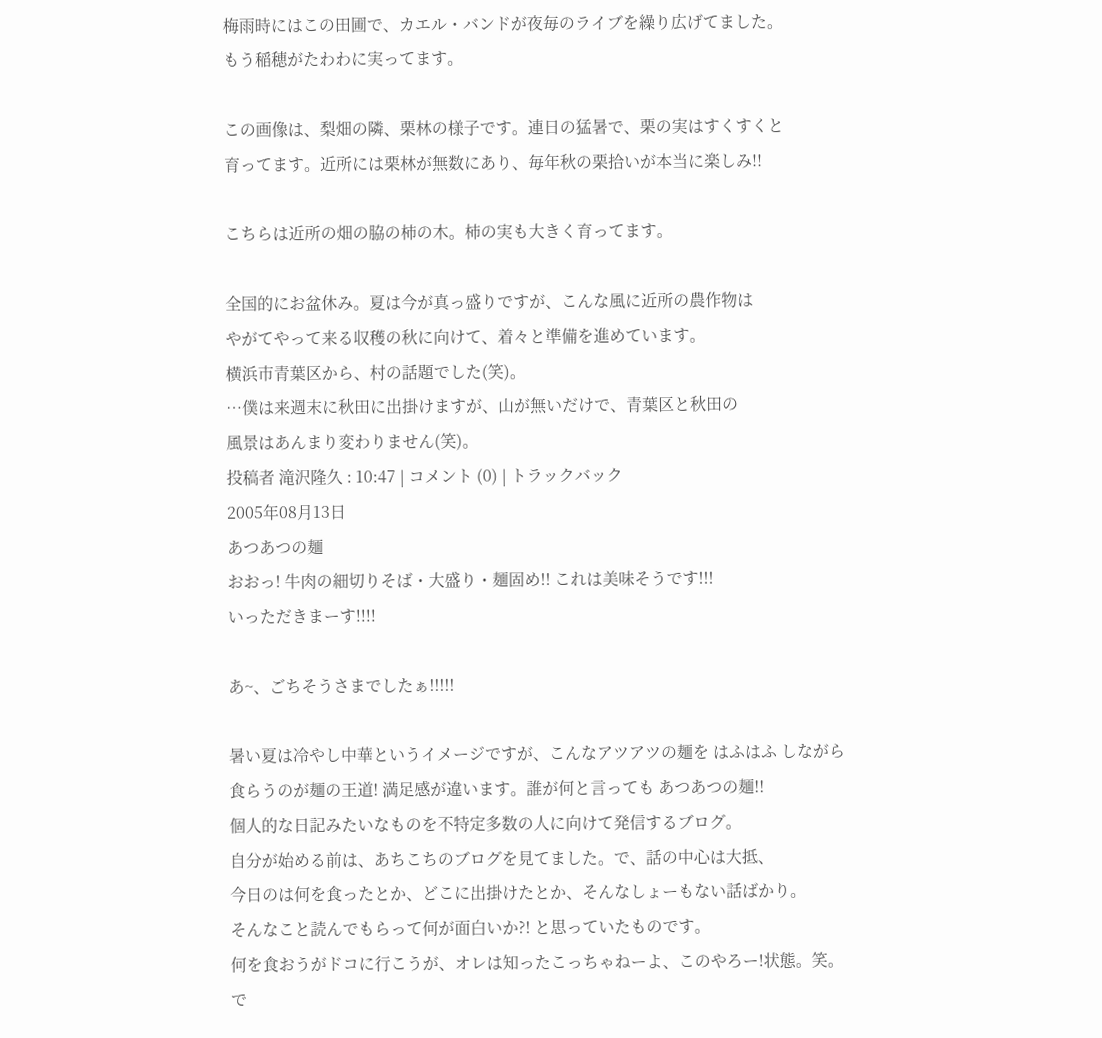梅雨時にはこの田圃で、カエル・バンドが夜毎のライブを繰り広げてました。
もう稲穂がたわわに実ってます。

この画像は、梨畑の隣、栗林の様子です。連日の猛暑で、栗の実はすくすくと
育ってます。近所には栗林が無数にあり、毎年秋の栗拾いが本当に楽しみ!!

こちらは近所の畑の脇の柿の木。柿の実も大きく育ってます。

全国的にお盆休み。夏は今が真っ盛りですが、こんな風に近所の農作物は
やがてやって来る収穫の秋に向けて、着々と準備を進めています。
横浜市青葉区から、村の話題でした(笑)。
…僕は来週末に秋田に出掛けますが、山が無いだけで、青葉区と秋田の
風景はあんまり変わりません(笑)。
投稿者 滝沢隆久 : 10:47 | コメント (0) | トラックバック
2005年08月13日
あつあつの麺
おおっ! 牛肉の細切りそば・大盛り・麺固め!! これは美味そうです!!!
いっただきまーす!!!!

あ~、ごちそうさまでしたぁ!!!!!

暑い夏は冷やし中華というイメージですが、こんなアツアツの麺を はふはふ しながら
食らうのが麺の王道! 満足感が違います。誰が何と言っても あつあつの麺!!
個人的な日記みたいなものを不特定多数の人に向けて発信するブログ。
自分が始める前は、あちこちのブログを見てました。で、話の中心は大抵、
今日のは何を食ったとか、どこに出掛けたとか、そんなしょーもない話ばかり。
そんなこと読んでもらって何が面白いか?! と思っていたものです。
何を食おうがドコに行こうが、オレは知ったこっちゃねーよ、このやろー!状態。笑。
で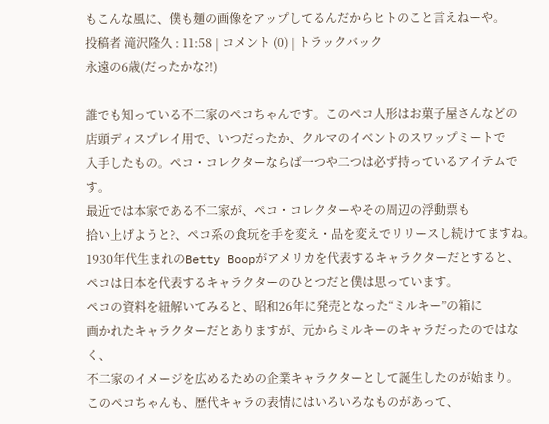もこんな風に、僕も麺の画像をアップしてるんだからヒトのこと言えねーや。
投稿者 滝沢隆久 : 11:58 | コメント (0) | トラックバック
永遠の6歳(だったかな?!)

誰でも知っている不二家のペコちゃんです。このペコ人形はお菓子屋さんなどの
店頭ディスプレイ用で、いつだったか、クルマのイベントのスワップミートで
入手したもの。ペコ・コレクターならば一つや二つは必ず持っているアイテムです。
最近では本家である不二家が、ペコ・コレクターやその周辺の浮動票も
拾い上げようと?、ペコ系の食玩を手を変え・品を変えでリリースし続けてますね。
1930年代生まれのBetty Boopがアメリカを代表するキャラクターだとすると、
ペコは日本を代表するキャラクターのひとつだと僕は思っています。
ペコの資料を紐解いてみると、昭和26年に発売となった“ミルキー”の箱に
画かれたキャラクターだとありますが、元からミルキーのキャラだったのではなく、
不二家のイメージを広めるための企業キャラクターとして誕生したのが始まり。
このペコちゃんも、歴代キャラの表情にはいろいろなものがあって、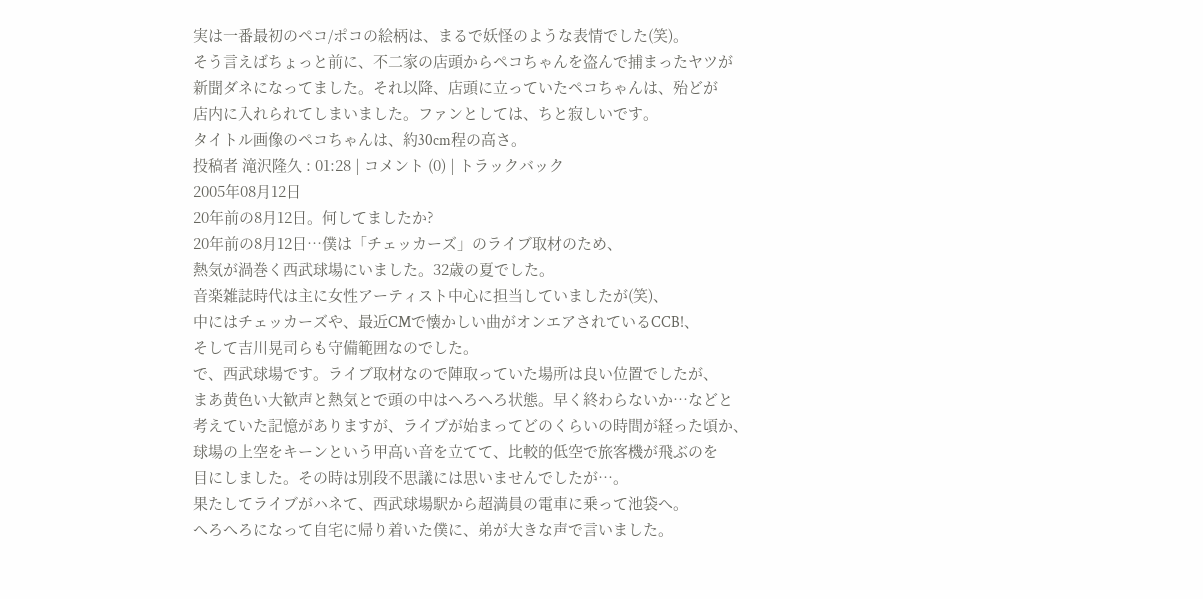実は一番最初のペコ/ポコの絵柄は、まるで妖怪のような表情でした(笑)。
そう言えばちょっと前に、不二家の店頭からペコちゃんを盗んで捕まったヤツが
新聞ダネになってました。それ以降、店頭に立っていたペコちゃんは、殆どが
店内に入れられてしまいました。ファンとしては、ちと寂しいです。
タイトル画像のペコちゃんは、約30cm程の高さ。
投稿者 滝沢隆久 : 01:28 | コメント (0) | トラックバック
2005年08月12日
20年前の8月12日。何してましたか?
20年前の8月12日…僕は「チェッカーズ」のライブ取材のため、
熱気が渦巻く西武球場にいました。32歳の夏でした。
音楽雑誌時代は主に女性アーティスト中心に担当していましたが(笑)、
中にはチェッカーズや、最近CMで懐かしい曲がオンエアされているCCB!、
そして吉川晃司らも守備範囲なのでした。
で、西武球場です。ライブ取材なので陣取っていた場所は良い位置でしたが、
まあ黄色い大歓声と熱気とで頭の中はへろへろ状態。早く終わらないか…などと
考えていた記憶がありますが、ライブが始まってどのくらいの時間が経った頃か、
球場の上空をキーンという甲高い音を立てて、比較的低空で旅客機が飛ぶのを
目にしました。その時は別段不思議には思いませんでしたが…。
果たしてライブがハネて、西武球場駅から超満員の電車に乗って池袋へ。
へろへろになって自宅に帰り着いた僕に、弟が大きな声で言いました。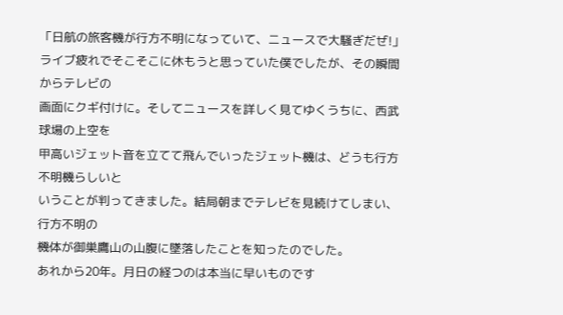「日航の旅客機が行方不明になっていて、ニュースで大騒ぎだぜ!」
ライブ疲れでそこそこに休もうと思っていた僕でしたが、その瞬間からテレビの
画面にクギ付けに。そしてニュースを詳しく見てゆくうちに、西武球場の上空を
甲高いジェット音を立てて飛んでいったジェット機は、どうも行方不明機らしいと
いうことが判ってきました。結局朝までテレビを見続けてしまい、行方不明の
機体が御巣鷹山の山腹に墜落したことを知ったのでした。
あれから20年。月日の経つのは本当に早いものです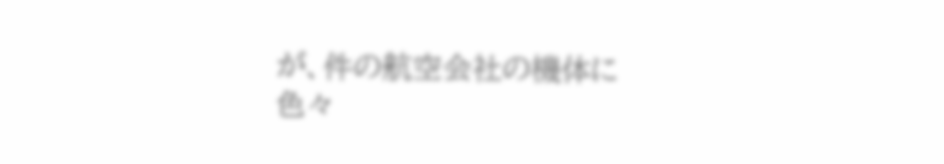が、件の航空会社の機体に
色々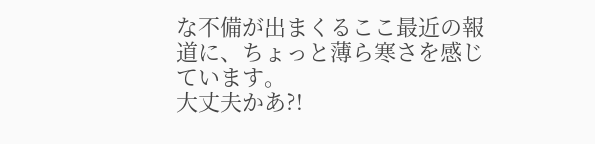な不備が出まくるここ最近の報道に、ちょっと薄ら寒さを感じています。
大丈夫かあ?!